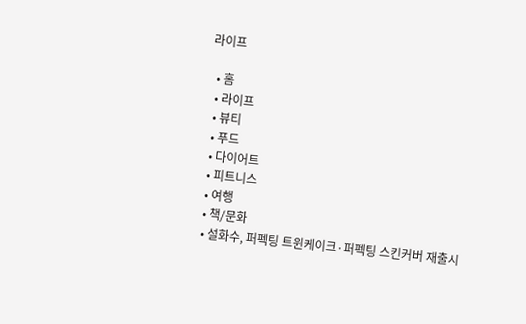라이프

  • 홈
  • 라이프
  • 뷰티
  • 푸드
  • 다이어트
  • 피트니스
  • 여행
  • 책/문화
  • 설화수, 퍼펙팅 트윈케이크·퍼펙팅 스킨커버 재출시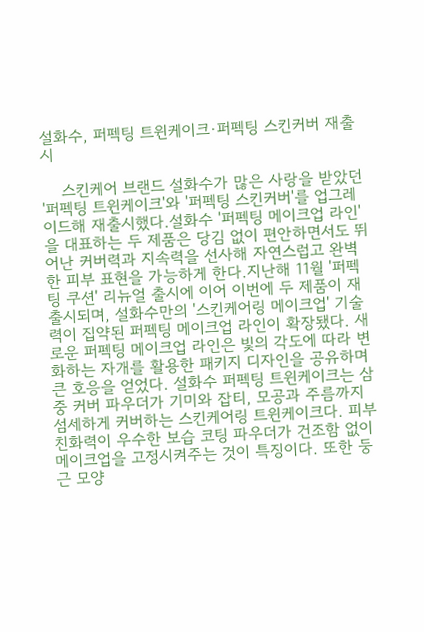설화수, 퍼펙팅 트윈케이크·퍼펙팅 스킨커버 재출시

    스킨케어 브랜드 설화수가 많은 사랑을 받았던 '퍼펙팅 트윈케이크'와 '퍼펙팅 스킨커버'를 업그레이드해 재출시했다.설화수 '퍼펙팅 메이크업 라인'을 대표하는 두 제품은 당김 없이 편안하면서도 뛰어난 커버력과 지속력을 선사해 자연스럽고 완벽한 피부 표현을 가능하게 한다.지난해 11월 '퍼펙팅 쿠션' 리뉴얼 출시에 이어 이번에 두 제품이 재출시되며, 설화수만의 '스킨케어링 메이크업' 기술력이 집약된 퍼펙팅 메이크업 라인이 확장됐다. 새로운 퍼펙팅 메이크업 라인은 빛의 각도에 따라 변화하는 자개를 활용한 패키지 디자인을 공유하며 큰 호응을 얻었다. 설화수 퍼펙팅 트윈케이크는 삼중 커버 파우더가 기미와 잡티, 모공과 주름까지 섬세하게 커버하는 스킨케어링 트윈케이크다. 피부 친화력이 우수한 보습 코팅 파우더가 건조함 없이 메이크업을 고정시켜주는 것이 특징이다. 또한 둥근 모양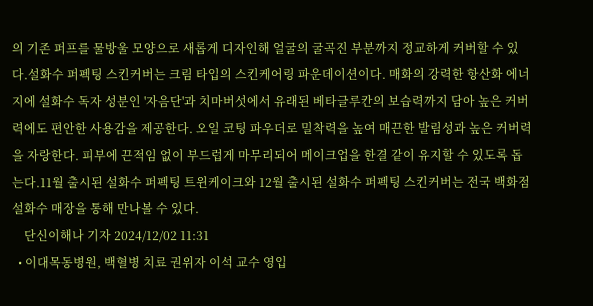의 기존 퍼프를 물방울 모양으로 새롭게 디자인해 얼굴의 굴곡진 부분까지 정교하게 커버할 수 있다.설화수 퍼펙팅 스킨커버는 크림 타입의 스킨케어링 파운데이션이다. 매화의 강력한 항산화 에너지에 설화수 독자 성분인 '자음단'과 치마버섯에서 유래된 베타글루칸의 보습력까지 담아 높은 커버력에도 편안한 사용감을 제공한다. 오일 코팅 파우더로 밀착력을 높여 매끈한 발림성과 높은 커버력을 자랑한다. 피부에 끈적임 없이 부드럽게 마무리되어 메이크업을 한결 같이 유지할 수 있도록 돕는다.11월 출시된 설화수 퍼펙팅 트윈케이크와 12월 출시된 설화수 퍼펙팅 스킨커버는 전국 백화점 설화수 매장을 통해 만나볼 수 있다.
    단신이해나 기자 2024/12/02 11:31
  • 이대목동병원, 백혈병 치료 권위자 이석 교수 영입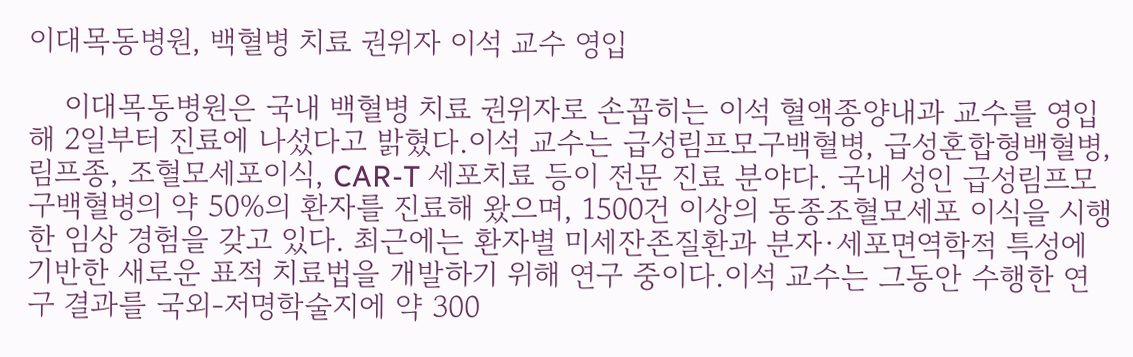이대목동병원, 백혈병 치료 권위자 이석 교수 영입

    이대목동병원은 국내 백혈병 치료 권위자로 손꼽히는 이석 혈액종양내과 교수를 영입해 2일부터 진료에 나섰다고 밝혔다.이석 교수는 급성림프모구백혈병, 급성혼합형백혈병, 림프종, 조혈모세포이식, CAR-T 세포치료 등이 전문 진료 분야다. 국내 성인 급성림프모구백혈병의 약 50%의 환자를 진료해 왔으며, 1500건 이상의 동종조혈모세포 이식을 시행한 임상 경험을 갖고 있다. 최근에는 환자별 미세잔존질환과 분자·세포면역학적 특성에 기반한 새로운 표적 치료법을 개발하기 위해 연구 중이다.이석 교수는 그동안 수행한 연구 결과를 국외-저명학술지에 약 300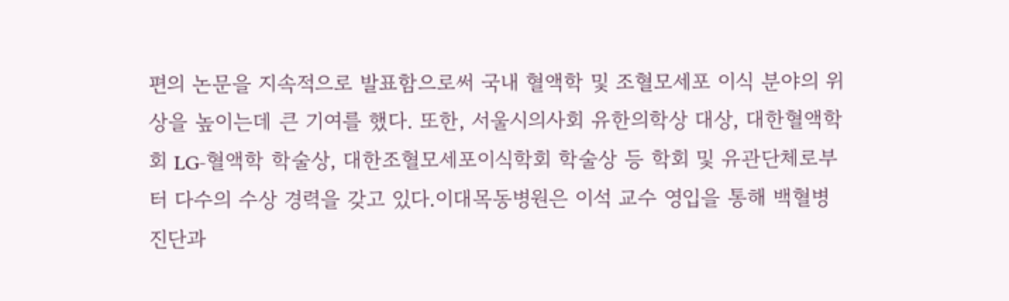편의 논문을 지속적으로 발표함으로써 국내 혈액학 및 조혈모세포 이식 분야의 위상을 높이는데 큰 기여를 했다. 또한, 서울시의사회 유한의학상 대상, 대한혈액학회 LG-혈액학 학술상, 대한조혈모세포이식학회 학술상 등 학회 및 유관단체로부터 다수의 수상 경력을 갖고 있다.이대목동병원은 이석 교수 영입을 통해 백혈병 진단과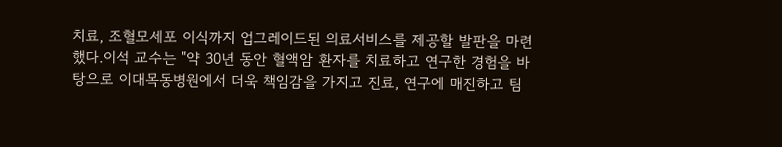치료, 조혈모세포 이식까지 업그레이드된 의료서비스를 제공할 발판을 마련했다.이석 교수는 "약 30년 동안 혈액암 환자를 치료하고 연구한 경험을 바탕으로 이대목동병원에서 더욱 책임감을 가지고 진료, 연구에 매진하고 팀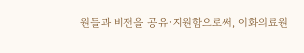원들과 비전을 공유·지원함으로써, 이화의료원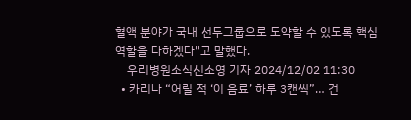혈액 분야가 국내 선두그룹으로 도약할 수 있도록 핵심 역할을 다하겠다"고 말했다.
    우리병원소식신소영 기자 2024/12/02 11:30
  • 카리나 “어릴 적 ‘이 음료’ 하루 3캔씩”… 건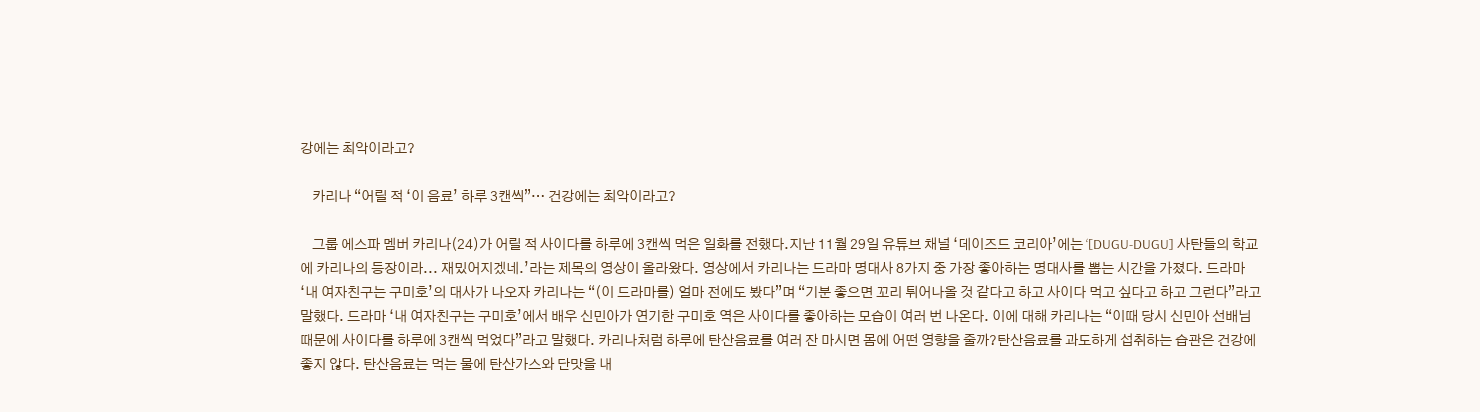강에는 최악이라고?

    카리나 “어릴 적 ‘이 음료’ 하루 3캔씩”… 건강에는 최악이라고?

    그룹 에스파 멤버 카리나(24)가 어릴 적 사이다를 하루에 3캔씩 먹은 일화를 전했다.지난 11월 29일 유튜브 채널 ‘데이즈드 코리아’에는 ‘[DUGU-DUGU] 사탄들의 학교에 카리나의 등장이라... 재밌어지겠네.’라는 제목의 영상이 올라왔다. 영상에서 카리나는 드라마 명대사 8가지 중 가장 좋아하는 명대사를 뽑는 시간을 가졌다. 드라마 ‘내 여자친구는 구미호’의 대사가 나오자 카리나는 “(이 드라마를) 얼마 전에도 봤다”며 “기분 좋으면 꼬리 튀어나올 것 같다고 하고 사이다 먹고 싶다고 하고 그런다”라고 말했다. 드라마 ‘내 여자친구는 구미호’에서 배우 신민아가 연기한 구미호 역은 사이다를 좋아하는 모습이 여러 번 나온다. 이에 대해 카리나는 “이때 당시 신민아 선배님 때문에 사이다를 하루에 3캔씩 먹었다”라고 말했다. 카리나처럼 하루에 탄산음료를 여러 잔 마시면 몸에 어떤 영향을 줄까?탄산음료를 과도하게 섭취하는 습관은 건강에 좋지 않다. 탄산음료는 먹는 물에 탄산가스와 단맛을 내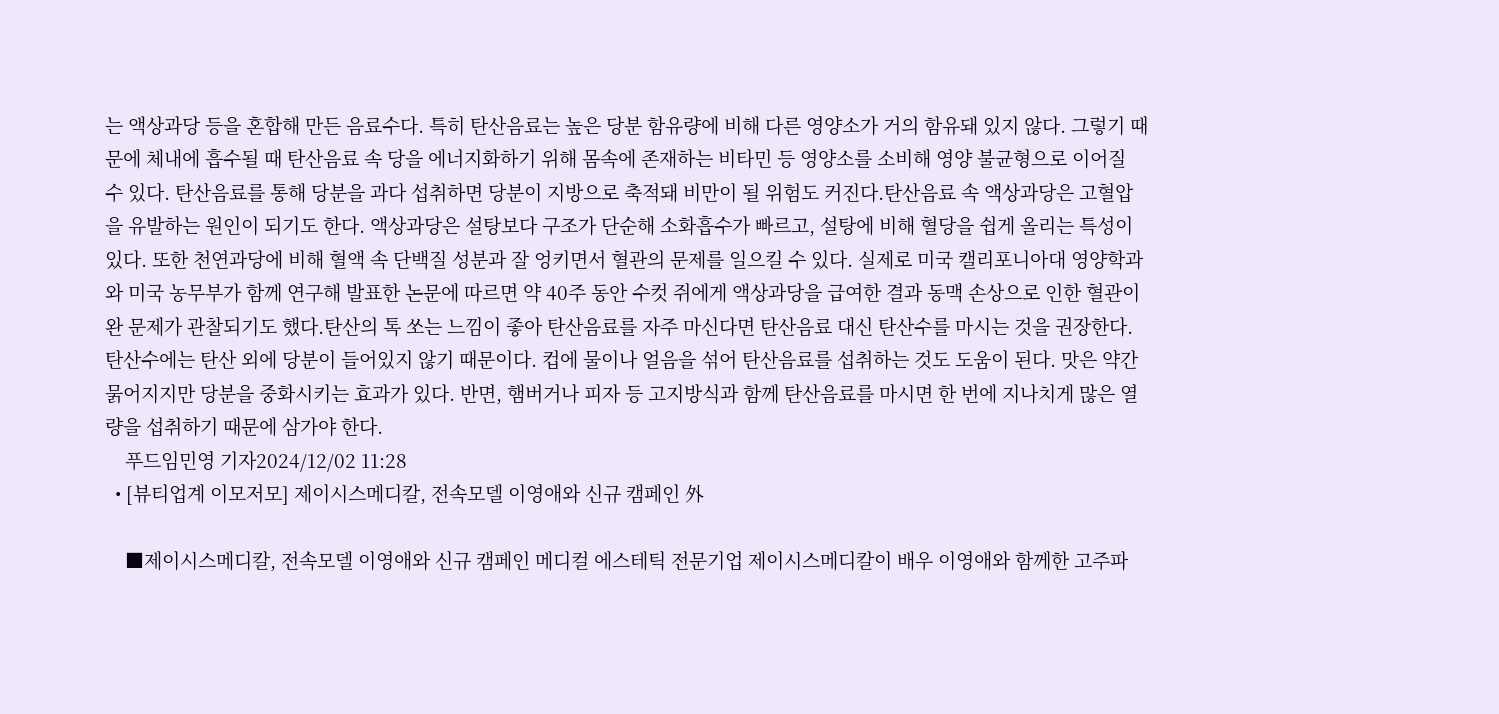는 액상과당 등을 혼합해 만든 음료수다. 특히 탄산음료는 높은 당분 함유량에 비해 다른 영양소가 거의 함유돼 있지 않다. 그렇기 때문에 체내에 흡수될 때 탄산음료 속 당을 에너지화하기 위해 몸속에 존재하는 비타민 등 영양소를 소비해 영양 불균형으로 이어질 수 있다. 탄산음료를 통해 당분을 과다 섭취하면 당분이 지방으로 축적돼 비만이 될 위험도 커진다.탄산음료 속 액상과당은 고혈압을 유발하는 원인이 되기도 한다. 액상과당은 설탕보다 구조가 단순해 소화흡수가 빠르고, 설탕에 비해 혈당을 쉽게 올리는 특성이 있다. 또한 천연과당에 비해 혈액 속 단백질 성분과 잘 엉키면서 혈관의 문제를 일으킬 수 있다. 실제로 미국 캘리포니아대 영양학과와 미국 농무부가 함께 연구해 발표한 논문에 따르면 약 40주 동안 수컷 쥐에게 액상과당을 급여한 결과 동맥 손상으로 인한 혈관이완 문제가 관찰되기도 했다.탄산의 톡 쏘는 느낌이 좋아 탄산음료를 자주 마신다면 탄산음료 대신 탄산수를 마시는 것을 권장한다. 탄산수에는 탄산 외에 당분이 들어있지 않기 때문이다. 컵에 물이나 얼음을 섞어 탄산음료를 섭취하는 것도 도움이 된다. 맛은 약간 묽어지지만 당분을 중화시키는 효과가 있다. 반면, 햄버거나 피자 등 고지방식과 함께 탄산음료를 마시면 한 번에 지나치게 많은 열량을 섭취하기 때문에 삼가야 한다.
    푸드임민영 기자2024/12/02 11:28
  • [뷰티업계 이모저모] 제이시스메디칼, 전속모델 이영애와 신규 캠페인 外

    ■제이시스메디칼, 전속모델 이영애와 신규 캠페인 메디컬 에스테틱 전문기업 제이시스메디칼이 배우 이영애와 함께한 고주파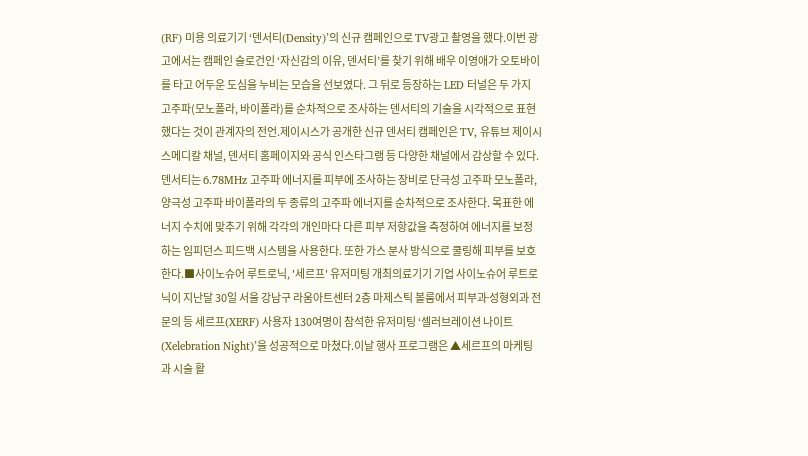(RF) 미용 의료기기 ‘덴서티(Density)’의 신규 캠페인으로 TV광고 촬영을 했다.이번 광고에서는 캠페인 슬로건인 ‘자신감의 이유, 덴서티’를 찾기 위해 배우 이영애가 오토바이를 타고 어두운 도심을 누비는 모습을 선보였다. 그 뒤로 등장하는 LED 터널은 두 가지 고주파(모노폴라, 바이폴라)를 순차적으로 조사하는 덴서티의 기술을 시각적으로 표현했다는 것이 관계자의 전언.제이시스가 공개한 신규 덴서티 캠페인은 TV, 유튜브 제이시스메디칼 채널, 덴서티 홈페이지와 공식 인스타그램 등 다양한 채널에서 감상할 수 있다.덴서티는 6.78MHz 고주파 에너지를 피부에 조사하는 장비로 단극성 고주파 모노폴라, 양극성 고주파 바이폴라의 두 종류의 고주파 에너지를 순차적으로 조사한다. 목표한 에너지 수치에 맞추기 위해 각각의 개인마다 다른 피부 저항값을 측정하여 에너지를 보정하는 임피던스 피드백 시스템을 사용한다. 또한 가스 분사 방식으로 쿨링해 피부를 보호한다.■사이노슈어 루트로닉, '세르프' 유저미팅 개최의료기기 기업 사이노슈어 루트로닉이 지난달 30일 서울 강남구 라움아트센터 2층 마제스틱 볼룸에서 피부과∙성형외과 전문의 등 세르프(XERF) 사용자 130여명이 참석한 유저미팅 ‘셀러브레이션 나이트(Xelebration Night)’을 성공적으로 마쳤다.이날 행사 프로그램은 ▲세르프의 마케팅과 시술 활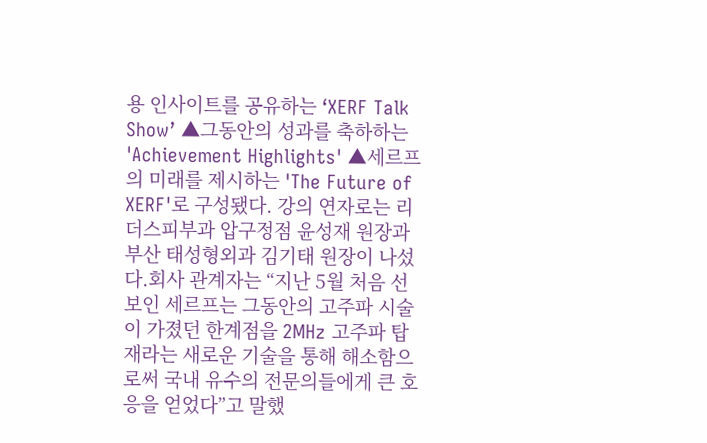용 인사이트를 공유하는 ‘XERF Talk Show’ ▲그동안의 성과를 축하하는 'Achievement Highlights' ▲세르프의 미래를 제시하는 'The Future of XERF'로 구성됐다. 강의 연자로는 리더스피부과 압구정점 윤성재 원장과 부산 태성형외과 김기태 원장이 나섰다.회사 관계자는 “지난 5월 처음 선보인 세르프는 그동안의 고주파 시술이 가졌던 한계점을 2MHz 고주파 탑재라는 새로운 기술을 통해 해소함으로써 국내 유수의 전문의들에게 큰 호응을 얻었다”고 말했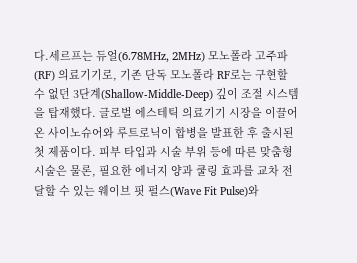다.세르프는 듀얼(6.78MHz, 2MHz) 모노폴라 고주파(RF) 의료기기로, 기존 단독 모노폴라 RF로는 구현할 수 없던 3단계(Shallow-Middle-Deep) 깊이 조절 시스템을 탑재했다. 글로벌 에스테틱 의료기기 시장을 이끌어온 사이노슈어와 루트로닉이 합병을 발표한 후 출시된 첫 제품이다. 피부 타입과 시술 부위 등에 따른 맞춤형 시술은 물론, 필요한 에너지 양과 쿨링 효과를 교차 전달할 수 있는 웨이브 핏 펄스(Wave Fit Pulse)와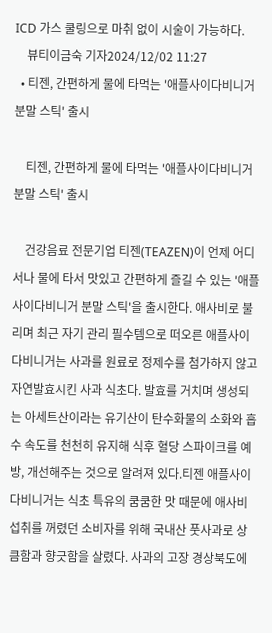ICD 가스 쿨링으로 마취 없이 시술이 가능하다.
    뷰티이금숙 기자2024/12/02 11:27
  • 티젠, 간편하게 물에 타먹는 '애플사이다비니거 분말 스틱' 출시

    티젠, 간편하게 물에 타먹는 '애플사이다비니거 분말 스틱' 출시

    건강음료 전문기업 티젠(TEAZEN)이 언제 어디서나 물에 타서 맛있고 간편하게 즐길 수 있는 '애플사이다비니거 분말 스틱'을 출시한다. 애사비로 불리며 최근 자기 관리 필수템으로 떠오른 애플사이다비니거는 사과를 원료로 정제수를 첨가하지 않고 자연발효시킨 사과 식초다. 발효를 거치며 생성되는 아세트산이라는 유기산이 탄수화물의 소화와 흡수 속도를 천천히 유지해 식후 혈당 스파이크를 예방, 개선해주는 것으로 알려져 있다.티젠 애플사이다비니거는 식초 특유의 쿰쿰한 맛 때문에 애사비 섭취를 꺼렸던 소비자를 위해 국내산 풋사과로 상큼함과 향긋함을 살렸다. 사과의 고장 경상북도에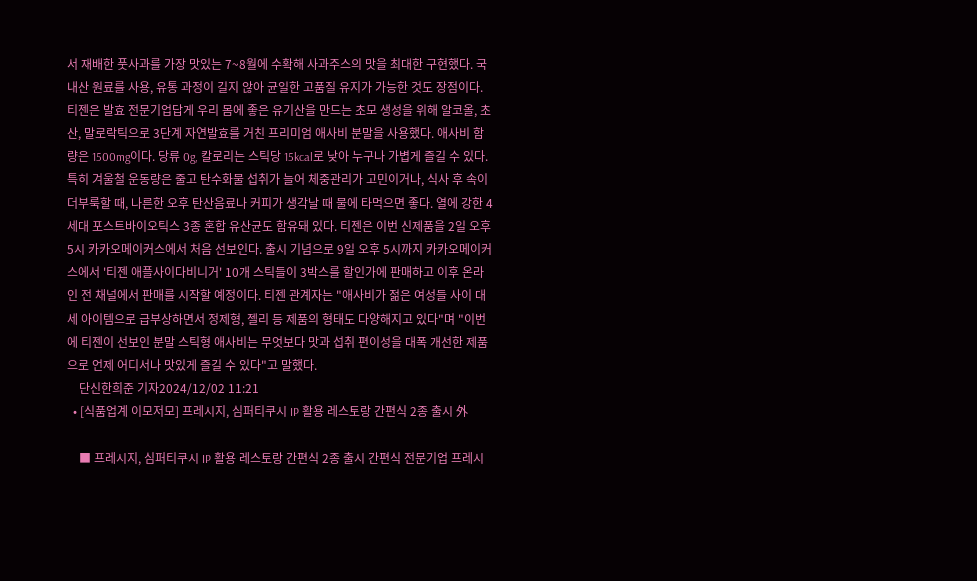서 재배한 풋사과를 가장 맛있는 7~8월에 수확해 사과주스의 맛을 최대한 구현했다. 국내산 원료를 사용, 유통 과정이 길지 않아 균일한 고품질 유지가 가능한 것도 장점이다. 티젠은 발효 전문기업답게 우리 몸에 좋은 유기산을 만드는 초모 생성을 위해 알코올, 초산, 말로락틱으로 3단계 자연발효를 거친 프리미엄 애사비 분말을 사용했다. 애사비 함량은 1500mg이다. 당류 0g, 칼로리는 스틱당 15kcal로 낮아 누구나 가볍게 즐길 수 있다. 특히 겨울철 운동량은 줄고 탄수화물 섭취가 늘어 체중관리가 고민이거나, 식사 후 속이 더부룩할 때, 나른한 오후 탄산음료나 커피가 생각날 때 물에 타먹으면 좋다. 열에 강한 4세대 포스트바이오틱스 3종 혼합 유산균도 함유돼 있다. 티젠은 이번 신제품을 2일 오후 5시 카카오메이커스에서 처음 선보인다. 출시 기념으로 9일 오후 5시까지 카카오메이커스에서 '티젠 애플사이다비니거' 10개 스틱들이 3박스를 할인가에 판매하고 이후 온라인 전 채널에서 판매를 시작할 예정이다. 티젠 관계자는 "애사비가 젊은 여성들 사이 대세 아이템으로 급부상하면서 정제형, 젤리 등 제품의 형태도 다양해지고 있다"며 "이번에 티젠이 선보인 분말 스틱형 애사비는 무엇보다 맛과 섭취 편이성을 대폭 개선한 제품으로 언제 어디서나 맛있게 즐길 수 있다"고 말했다.
    단신한희준 기자2024/12/02 11:21
  • [식품업계 이모저모] 프레시지, 심퍼티쿠시 IP 활용 레스토랑 간편식 2종 출시 外

    ■ 프레시지, 심퍼티쿠시 IP 활용 레스토랑 간편식 2종 출시 간편식 전문기업 프레시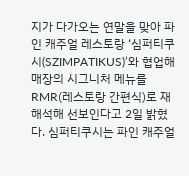지가 다가오는 연말을 맞아 파인 캐주얼 레스토랑 ‘심퍼티쿠시(SZIMPATIKUS)’와 협업해 매장의 시그니처 메뉴를 RMR(레스토랑 간편식)로 재해석해 선보인다고 2일 밝혔다. 심퍼티쿠시는 파인 캐주얼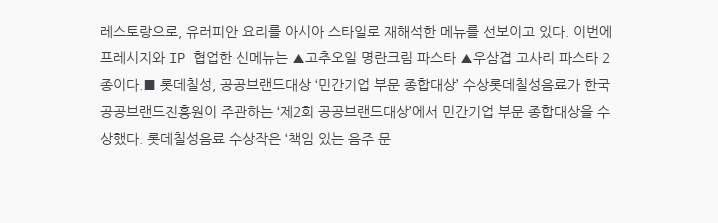레스토랑으로, 유러피안 요리를 아시아 스타일로 재해석한 메뉴를 선보이고 있다. 이번에 프레시지와 IP 협업한 신메뉴는 ▲고추오일 명란크림 파스타 ▲우삼겹 고사리 파스타 2종이다.■ 롯데칠성, 공공브랜드대상 ‘민간기업 부문 종합대상’ 수상롯데칠성음료가 한국공공브랜드진흥원이 주관하는 ‘제2회 공공브랜드대상’에서 민간기업 부문 종합대상을 수상했다. 롯데칠성음료 수상작은 ‘책임 있는 음주 문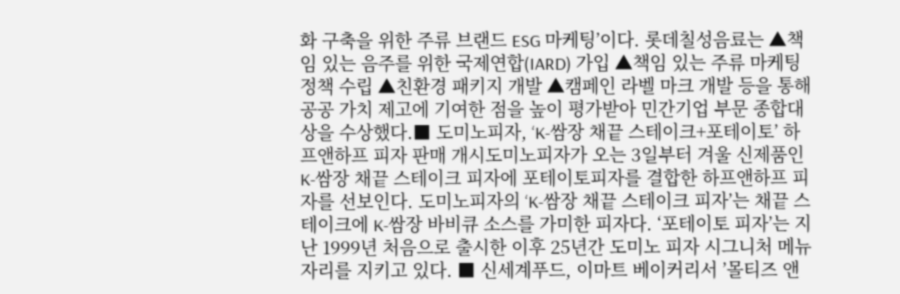화 구축을 위한 주류 브랜드 ESG 마케팅’이다. 롯데칠성음료는 ▲책임 있는 음주를 위한 국제연합(IARD) 가입 ▲책임 있는 주류 마케팅 정책 수립 ▲친환경 패키지 개발 ▲캠페인 라벨 마크 개발 등을 통해 공공 가치 제고에 기여한 점을 높이 평가받아 민간기업 부문 종합대상을 수상했다.■ 도미노피자, ‘K-쌈장 채끝 스테이크+포테이토’ 하프앤하프 피자 판매 개시도미노피자가 오는 3일부터 겨울 신제품인 K-쌈장 채끝 스테이크 피자에 포테이토피자를 결합한 하프앤하프 피자를 선보인다. 도미노피자의 ‘K-쌈장 채끝 스테이크 피자’는 채끝 스테이크에 K-쌈장 바비큐 소스를 가미한 피자다. ‘포테이토 피자’는 지난 1999년 처음으로 출시한 이후 25년간 도미노 피자 시그니처 메뉴 자리를 지키고 있다. ■ 신세계푸드, 이마트 베이커리서 ’몰티즈 앤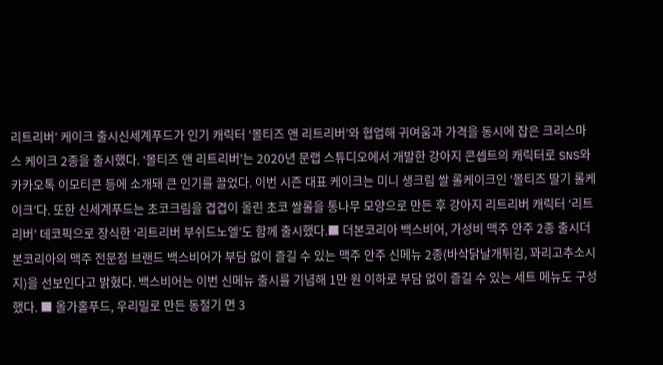리트리버’ 케이크 출시신세계푸드가 인기 캐릭터 ‘몰티즈 앤 리트리버’와 협업해 귀여움과 가격을 동시에 잡은 크리스마스 케이크 2종을 출시했다. ‘몰티즈 앤 리트리버’는 2020년 문랩 스튜디오에서 개발한 강아지 콘셉트의 캐릭터로 SNS와 카카오톡 이모티콘 등에 소개돼 큰 인기를 끌었다. 이번 시즌 대표 케이크는 미니 생크림 쌀 롤케이크인 ‘몰티즈 딸기 롤케이크’다. 또한 신세계푸드는 초코크림을 겹겹이 올린 초코 쌀롤을 통나무 모양으로 만든 후 강아지 리트리버 캐릭터 ‘리트리버’ 데코픽으로 장식한 ‘리트리버 부쉬드노엘’도 함께 출시했다.■ 더본코리아 백스비어, 가성비 맥주 안주 2종 출시더본코리아의 맥주 전문점 브랜드 백스비어가 부담 없이 즐길 수 있는 맥주 안주 신메뉴 2종(바삭닭날개튀김, 꽈리고추소시지)을 선보인다고 밝혔다. 백스비어는 이번 신메뉴 출시를 기념해 1만 원 이하로 부담 없이 즐길 수 있는 세트 메뉴도 구성했다. ■ 올가홀푸드, 우리밀로 만든 동절기 면 3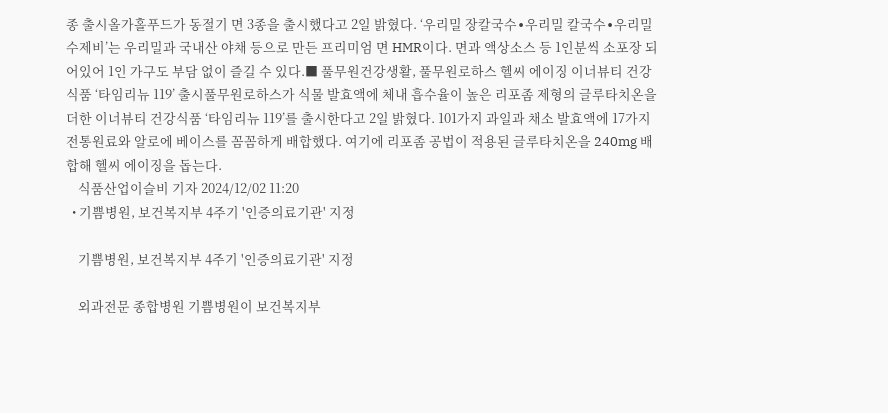종 출시올가홀푸드가 동절기 면 3종을 출시했다고 2일 밝혔다. ‘우리밀 장칼국수∙우리밀 칼국수∙우리밀 수제비’는 우리밀과 국내산 야채 등으로 만든 프리미엄 면 HMR이다. 면과 액상소스 등 1인분씩 소포장 되어있어 1인 가구도 부담 없이 즐길 수 있다.■ 풀무원건강생활, 풀무원로하스 헬씨 에이징 이너뷰티 건강식품 ‘타임리뉴 119’ 출시풀무원로하스가 식물 발효액에 체내 흡수율이 높은 리포좀 제형의 글루타치온을 더한 이너뷰티 건강식품 ‘타임리뉴 119’를 출시한다고 2일 밝혔다. 101가지 과일과 채소 발효액에 17가지 전통원료와 알로에 베이스를 꼼꼼하게 배합했다. 여기에 리포좀 공법이 적용된 글루타치온을 240mg 배합해 헬씨 에이징을 돕는다.
    식품산업이슬비 기자 2024/12/02 11:20
  • 기쁨병원, 보건복지부 4주기 '인증의료기관' 지정

    기쁨병원, 보건복지부 4주기 '인증의료기관' 지정

    외과전문 종합병원 기쁨병원이 보건복지부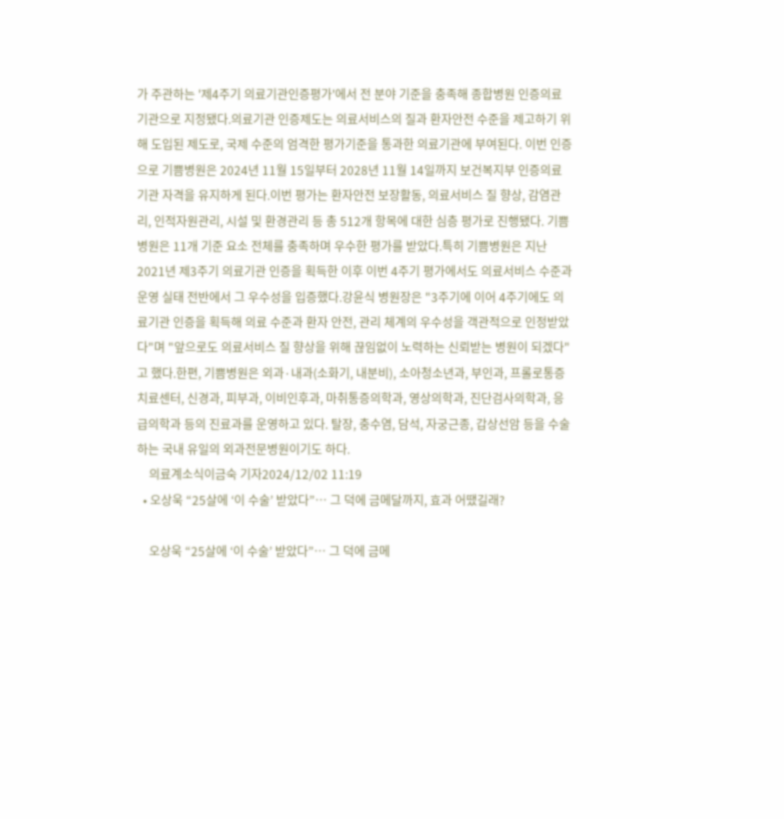가 주관하는 '제4주기 의료기관인증평가'에서 전 분야 기준을 충족해 종합병원 인증의료기관으로 지정됐다.의료기관 인증제도는 의료서비스의 질과 환자안전 수준을 제고하기 위해 도입된 제도로, 국제 수준의 엄격한 평가기준을 통과한 의료기관에 부여된다. 이번 인증으로 기쁨병원은 2024년 11월 15일부터 2028년 11월 14일까지 보건복지부 인증의료기관 자격을 유지하게 된다.이번 평가는 환자안전 보장활동, 의료서비스 질 향상, 감염관리, 인적자원관리, 시설 및 환경관리 등 총 512개 항목에 대한 심층 평가로 진행됐다. 기쁨병원은 11개 기준 요소 전체를 충족하며 우수한 평가를 받았다.특히 기쁨병원은 지난 2021년 제3주기 의료기관 인증을 획득한 이후 이번 4주기 평가에서도 의료서비스 수준과 운영 실태 전반에서 그 우수성을 입증했다.강윤식 병원장은 "3주기에 이어 4주기에도 의료기관 인증을 획득해 의료 수준과 환자 안전, 관리 체계의 우수성을 객관적으로 인정받았다"며 "앞으로도 의료서비스 질 향상을 위해 끊임없이 노력하는 신뢰받는 병원이 되겠다"고 했다.한편, 기쁨병원은 외과·내과(소화기, 내분비), 소아청소년과, 부인과, 프롤로통증치료센터, 신경과, 피부과, 이비인후과, 마취통증의학과, 영상의학과, 진단검사의학과, 응급의학과 등의 진료과를 운영하고 있다. 탈장, 충수염, 담석, 자궁근종, 갑상선암 등을 수술하는 국내 유일의 외과전문병원이기도 하다.
    의료계소식이금숙 기자2024/12/02 11:19
  • 오상욱 “25살에 ‘이 수술’ 받았다”… 그 덕에 금메달까지, 효과 어땠길래?

    오상욱 “25살에 ‘이 수술’ 받았다”… 그 덕에 금메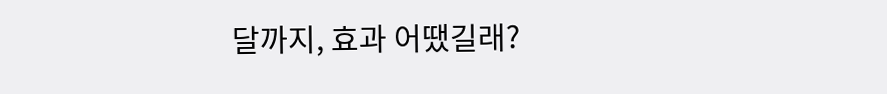달까지, 효과 어땠길래?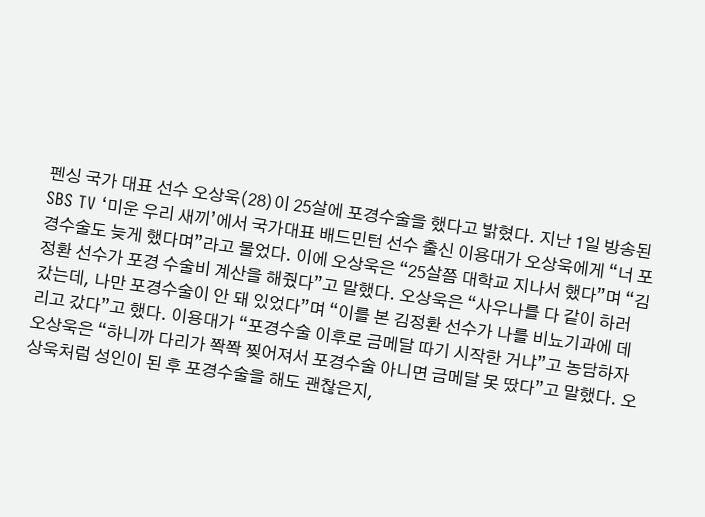펜싱 국가 대표 선수 오상욱(28)이 25살에 포경수술을 했다고 밝혔다. 지난 1일 방송된 SBS TV ‘미운 우리 새끼’에서 국가대표 배드민턴 선수 출신 이용대가 오상욱에게 “너 포경수술도 늦게 했다며”라고 물었다. 이에 오상욱은 “25살쯤 대학교 지나서 했다”며 “김정환 선수가 포경 수술비 계산을 해줬다”고 말했다. 오상욱은 “사우나를 다 같이 하러 갔는데, 나만 포경수술이 안 돼 있었다”며 “이를 본 김정환 선수가 나를 비뇨기과에 데리고 갔다”고 했다. 이용대가 “포경수술 이후로 금메달 따기 시작한 거냐”고 농담하자 오상욱은 “하니까 다리가 쫙쫙 찢어져서 포경수술 아니면 금메달 못 땄다”고 말했다. 오상욱처럼 성인이 된 후 포경수술을 해도 괜찮은지,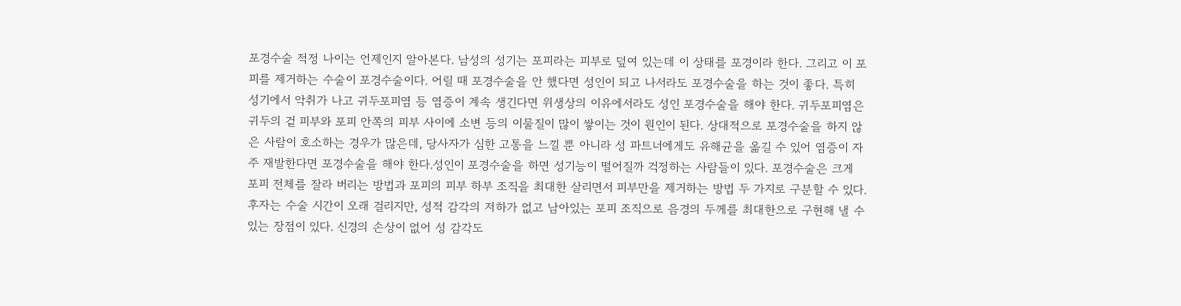포경수술 적정 나이는 언제인지 알아본다. 남성의 성기는 포피라는 피부로 덮여 있는데 이 상태를 포경이라 한다. 그리고 이 포피를 제거하는 수술이 포경수술이다. 어릴 때 포경수술을 안 했다면 성인이 되고 나서라도 포경수술을 하는 것이 좋다. 특히 성기에서 악취가 나고 귀두포피염 등 염증이 계속 생긴다면 위생상의 이유에서라도 성인 포경수술을 해야 한다. 귀두포피염은 귀두의 겉 피부와 포피 안쪽의 피부 사이에 소변 등의 이물질이 많이 쌓이는 것이 원인이 된다. 상대적으로 포경수술을 하지 않은 사람이 호소하는 경우가 많은데, 당사자가 심한 고통을 느낄 뿐 아니라 성 파트너에게도 유해균을 옮길 수 있어 염증이 자주 재발한다면 포경수술을 해야 한다.성인이 포경수술을 하면 성기능이 떨어질까 걱정하는 사람들이 있다. 포경수술은 크게 포피 전체를 잘라 버리는 방법과 포피의 피부 하부 조직을 최대한 살리면서 피부만을 제거하는 방법 두 가지로 구분할 수 있다. 후자는 수술 시간이 오래 걸리지만, 성적 감각의 저하가 없고 남아있는 포피 조직으로 음경의 두께를 최대한으로 구현해 낼 수 있는 장점이 있다. 신경의 손상이 없어 성 감각도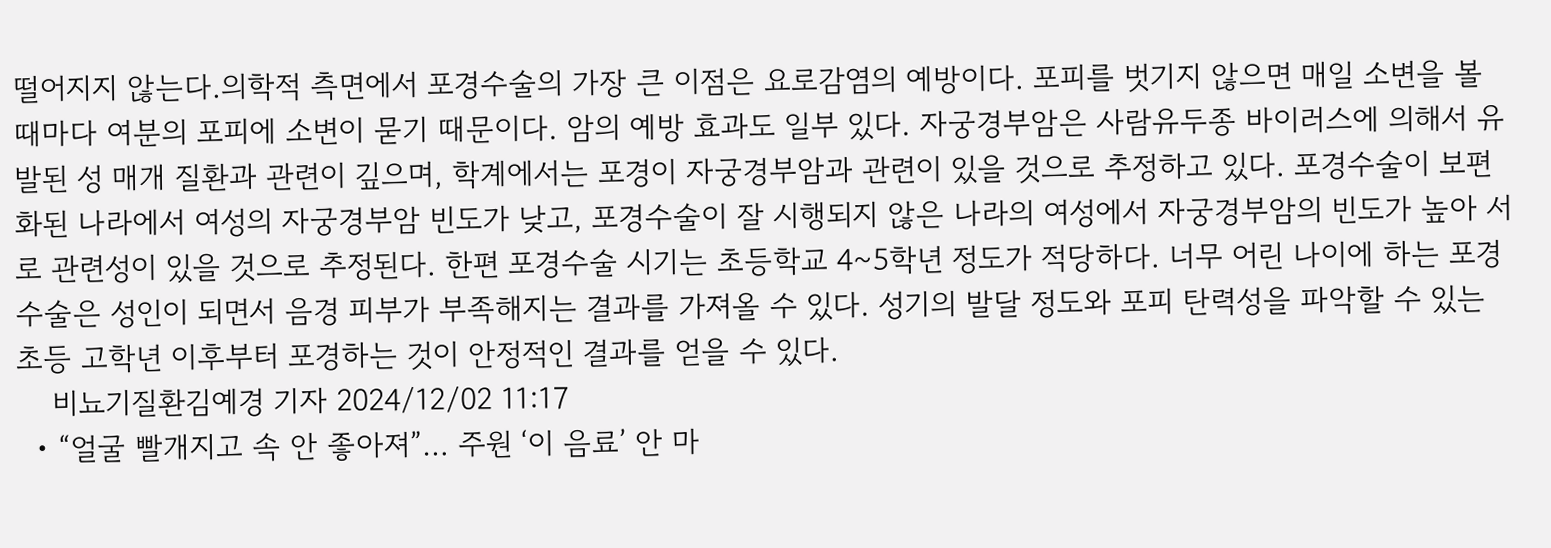떨어지지 않는다.의학적 측면에서 포경수술의 가장 큰 이점은 요로감염의 예방이다. 포피를 벗기지 않으면 매일 소변을 볼 때마다 여분의 포피에 소변이 묻기 때문이다. 암의 예방 효과도 일부 있다. 자궁경부암은 사람유두종 바이러스에 의해서 유발된 성 매개 질환과 관련이 깊으며, 학계에서는 포경이 자궁경부암과 관련이 있을 것으로 추정하고 있다. 포경수술이 보편화된 나라에서 여성의 자궁경부암 빈도가 낮고, 포경수술이 잘 시행되지 않은 나라의 여성에서 자궁경부암의 빈도가 높아 서로 관련성이 있을 것으로 추정된다. 한편 포경수술 시기는 초등학교 4~5학년 정도가 적당하다. 너무 어린 나이에 하는 포경수술은 성인이 되면서 음경 피부가 부족해지는 결과를 가져올 수 있다. 성기의 발달 정도와 포피 탄력성을 파악할 수 있는 초등 고학년 이후부터 포경하는 것이 안정적인 결과를 얻을 수 있다.
    비뇨기질환김예경 기자 2024/12/02 11:17
  • “얼굴 빨개지고 속 안 좋아져”… 주원 ‘이 음료’ 안 마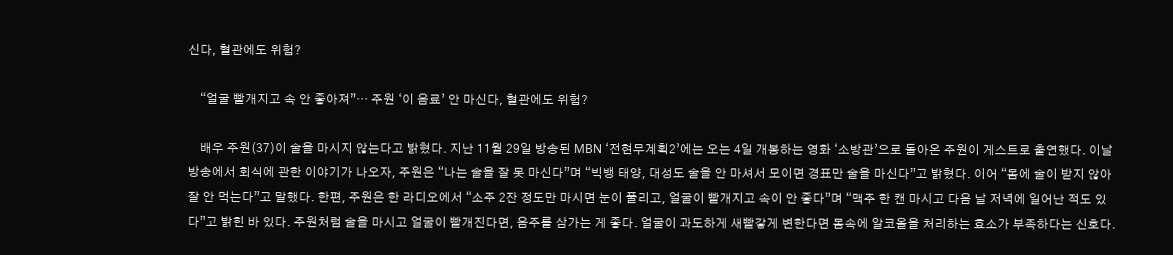신다, 혈관에도 위험?

    “얼굴 빨개지고 속 안 좋아져”… 주원 ‘이 음료’ 안 마신다, 혈관에도 위험?

    배우 주원(37)이 술을 마시지 않는다고 밝혔다. 지난 11월 29일 방송된 MBN ‘전현무계획2’에는 오는 4일 개봉하는 영화 ‘소방관’으로 돌아온 주원이 게스트로 출연했다. 이날 방송에서 회식에 관한 이야기가 나오자, 주원은 “나는 술을 잘 못 마신다”며 “빅뱅 태양, 대성도 술을 안 마셔서 모이면 경표만 술을 마신다”고 밝혔다. 이어 “몸에 술이 받지 않아 잘 안 먹는다”고 말했다. 한편, 주원은 한 라디오에서 “소주 2잔 정도만 마시면 눈이 풀리고, 얼굴이 빨개지고 속이 안 좋다”며 “맥주 한 캔 마시고 다음 날 저녁에 일어난 적도 있다”고 밝힌 바 있다. 주원처럼 술을 마시고 얼굴이 빨개진다면, 음주를 삼가는 게 좋다. 얼굴이 과도하게 새빨갛게 변한다면 몸속에 알코올을 처리하는 효소가 부족하다는 신호다.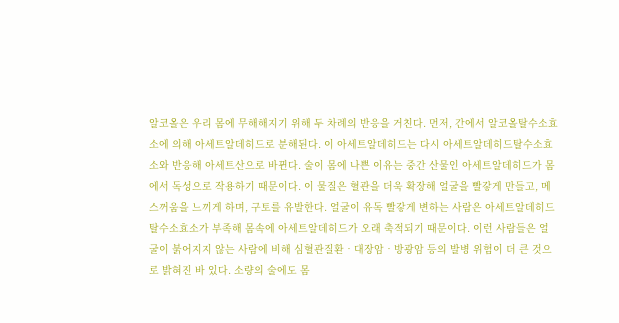알코올은 우리 몸에 무해해지기 위해 두 차례의 반응을 거친다. 먼저, 간에서 알코올탈수소효소에 의해 아세트알데히드로 분해된다. 이 아세트알데히드는 다시 아세트알데히드탈수소효소와 반응해 아세트산으로 바뀐다. 술이 몸에 나쁜 이유는 중간 산물인 아세트알데히드가 몸에서 독성으로 작용하기 때문이다. 이 물질은 혈관을 더욱 확장해 얼굴을 빨갛게 만들고, 메스꺼움을 느끼게 하며, 구토를 유발한다. 얼굴이 유독 빨갛게 변하는 사람은 아세트알데히드탈수소효소가 부족해 몸속에 아세트알데히드가 오래 축적되기 때문이다. 이런 사람들은 얼굴이 붉어지지 않는 사람에 비해 심혈관질환‧대장암‧방광암 등의 발병 위험이 더 큰 것으로 밝혀진 바 있다. 소량의 술에도 몸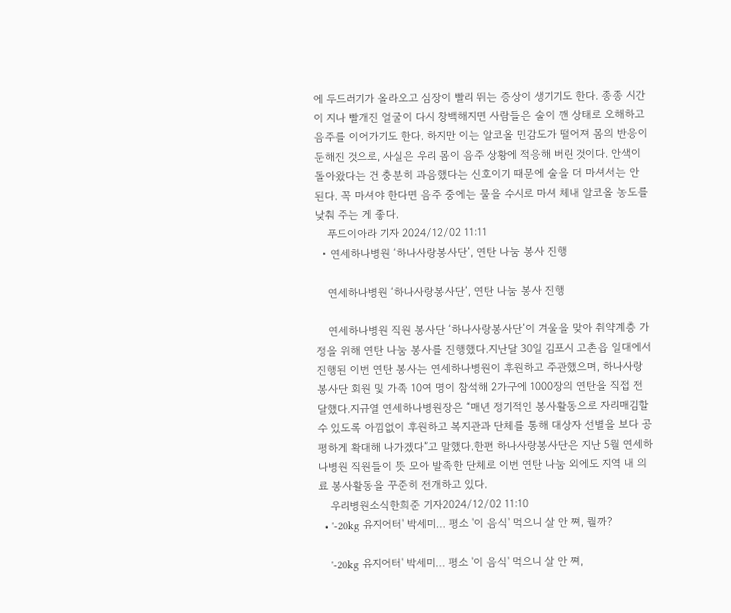에 두드러기가 올라오고 심장이 빨리 뛰는 증상이 생기기도 한다. 종종 시간이 지나 빨개진 얼굴이 다시 창백해지면 사람들은 술이 깬 상태로 오해하고 음주를 이어가기도 한다. 하지만 이는 알코올 민감도가 떨어져 몸의 반응이 둔해진 것으로, 사실은 우리 몸이 음주 상황에 적응해 버린 것이다. 안색이 돌아왔다는 건 충분히 과음했다는 신호이기 때문에 술을 더 마셔서는 안 된다. 꼭 마셔야 한다면 음주 중에는 물을 수시로 마셔 체내 알코올 농도를 낮춰 주는 게 좋다.
    푸드이아라 기자 2024/12/02 11:11
  • 연세하나병원 ‘하나사랑봉사단’, 연탄 나눔 봉사 진행

    연세하나병원 ‘하나사랑봉사단’, 연탄 나눔 봉사 진행

    연세하나병원 직원 봉사단 ‘하나사랑봉사단’이 겨울을 맞아 취약계층 가정을 위해 연탄 나눔 봉사를 진행했다.지난달 30일 김포시 고촌읍 일대에서 진행된 이번 연탄 봉사는 연세하나병원이 후원하고 주관했으며, 하나사랑봉사단 회원 및 가족 10여 명이 참석해 2가구에 1000장의 연탄을 직접 전달했다.지규열 연세하나병원장은 “매년 정기적인 봉사활동으로 자리매김할 수 있도록 아낌없이 후원하고 복지관과 단체를 통해 대상자 선별을 보다 공평하게 확대해 나가겠다”고 말했다.한편 하나사랑봉사단은 지난 5월 연세하나병원 직원들이 뜻 모아 발족한 단체로 이번 연탄 나눔 외에도 지역 내 의료 봉사활동을 꾸준히 전개하고 있다.
    우리병원소식한희준 기자2024/12/02 11:10
  • '-20kg 유지어터' 박세미… 평소 '이 음식' 먹으니 살 안 쪄, 뭘까?

    '-20kg 유지어터' 박세미… 평소 '이 음식' 먹으니 살 안 쪄,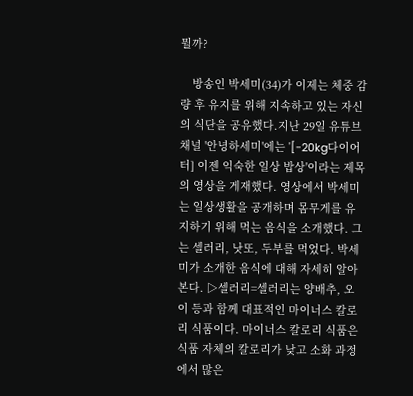뭘까?

    방송인 박세미(34)가 이제는 체중 감량 후 유지를 위해 지속하고 있는 자신의 식단을 공유했다.지난 29일 유튜브 채널 '안녕하세미'에는 '[-20kg다이어터] 이젠 익숙한 일상 밥상'이라는 제목의 영상을 게재했다. 영상에서 박세미는 일상생활을 공개하며 몸무게를 유지하기 위해 먹는 음식을 소개했다. 그는 셀러리, 낫또, 두부를 먹었다. 박세미가 소개한 음식에 대해 자세히 알아본다. ▷셀러리=셀러리는 양배추, 오이 등과 함께 대표적인 마이너스 칼로리 식품이다. 마이너스 칼로리 식품은 식품 자체의 칼로리가 낮고 소화 과정에서 많은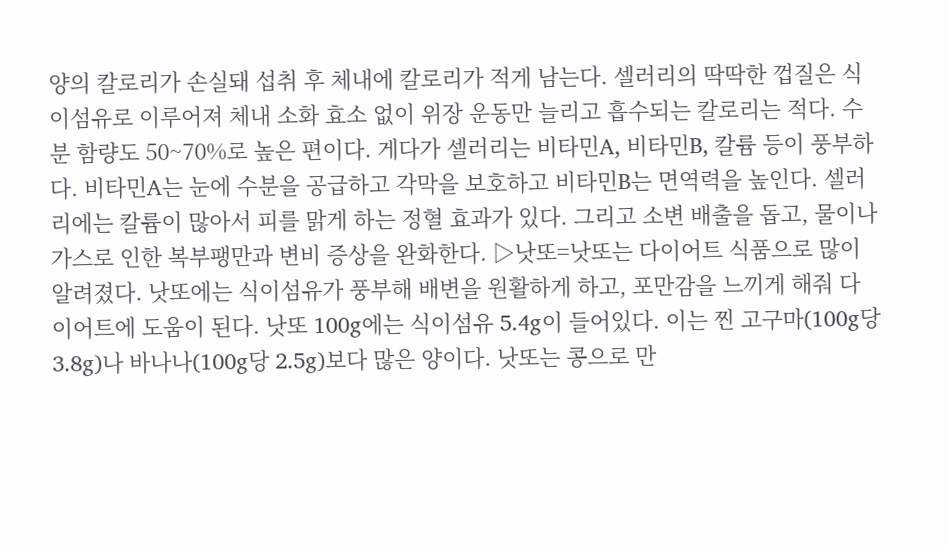양의 칼로리가 손실돼 섭취 후 체내에 칼로리가 적게 남는다. 셀러리의 딱딱한 껍질은 식이섬유로 이루어져 체내 소화 효소 없이 위장 운동만 늘리고 흡수되는 칼로리는 적다. 수분 함량도 50~70%로 높은 편이다. 게다가 셀러리는 비타민A, 비타민B, 칼륨 등이 풍부하다. 비타민A는 눈에 수분을 공급하고 각막을 보호하고 비타민B는 면역력을 높인다. 셀러리에는 칼륨이 많아서 피를 맑게 하는 정혈 효과가 있다. 그리고 소변 배출을 돕고, 물이나 가스로 인한 복부팽만과 변비 증상을 완화한다. ▷낫또=낫또는 다이어트 식품으로 많이 알려졌다. 낫또에는 식이섬유가 풍부해 배변을 원활하게 하고, 포만감을 느끼게 해줘 다이어트에 도움이 된다. 낫또 100g에는 식이섬유 5.4g이 들어있다. 이는 찐 고구마(100g당 3.8g)나 바나나(100g당 2.5g)보다 많은 양이다. 낫또는 콩으로 만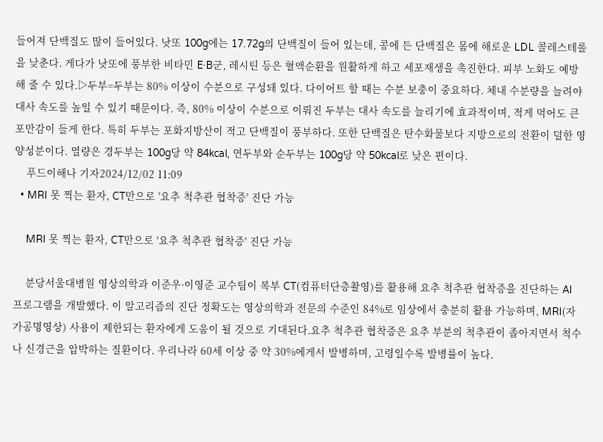들어져 단백질도 많이 들어있다. 낫또 100g에는 17.72g의 단백질이 들어 있는데, 콩에 든 단백질은 몸에 해로운 LDL 콜레스테롤을 낮춘다. 게다가 낫또에 풍부한 비타민 E·B군, 레시틴 등은 혈액순환을 원활하게 하고 세포재생을 촉진한다. 피부 노화도 예방해 줄 수 있다.▷두부=두부는 80% 이상이 수분으로 구성돼 있다. 다이어트 할 때는 수분 보충이 중요하다. 체내 수분량을 늘려야 대사 속도를 높일 수 있기 때문이다. 즉, 80% 이상이 수분으로 이뤄진 두부는 대사 속도를 늘리기에 효과적이며, 적게 먹어도 큰 포만감이 들게 한다. 특히 두부는 포화지방산이 적고 단백질이 풍부하다. 또한 단백질은 탄수화물보다 지방으로의 전환이 덜한 영양성분이다. 열량은 경두부는 100g당 약 84kcal, 연두부와 순두부는 100g당 약 50kcal로 낮은 편이다.
    푸드이해나 기자2024/12/02 11:09
  • MRI 못 찍는 환자, CT만으로 '요추 척추관 협착증' 진단 가능

    MRI 못 찍는 환자, CT만으로 '요추 척추관 협착증' 진단 가능

    분당서울대병원 영상의학과 이준우·이영준 교수팀이 복부 CT(컴퓨터단층촬영)를 활용해 요추 척추관 협착증을 진단하는 AI 프로그램을 개발했다. 이 알고리즘의 진단 정확도는 영상의학과 전문의 수준인 84%로 임상에서 충분히 활용 가능하며, MRI(자가공명영상) 사용이 제한되는 환자에게 도움이 될 것으로 기대된다.요추 척추관 협착증은 요추 부분의 척추관이 좁아지면서 척수나 신경근을 압박하는 질환이다. 우리나라 60세 이상 중 약 30%에게서 발병하며, 고령일수록 발병률이 높다.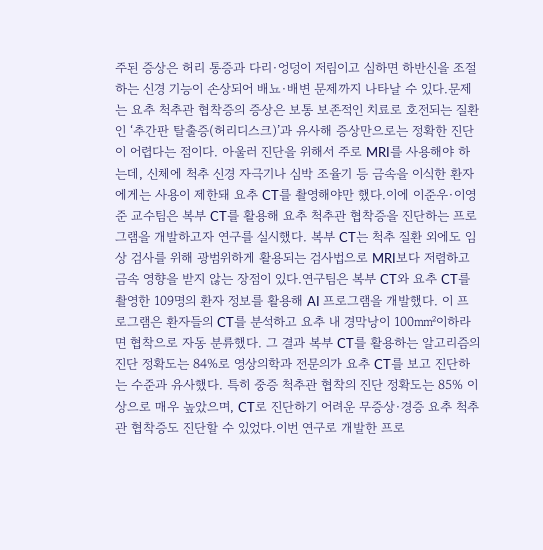주된 증상은 허리 통증과 다리·엉덩이 저림이고 심하면 하반신을 조절하는 신경 기능이 손상되어 배뇨·배변 문제까지 나타날 수 있다.문제는 요추 척추관 협착증의 증상은 보통 보존적인 치료로 호전되는 질환인 ‘추간판 탈출증(허리디스크)’과 유사해 증상만으로는 정확한 진단이 어렵다는 점이다. 아울러 진단을 위해서 주로 MRI를 사용해야 하는데, 신체에 척추 신경 자극기나 심박 조율기 등 금속을 이식한 환자에게는 사용이 제한돼 요추 CT를 촬영해야만 했다.이에 이준우·이영준 교수팀은 복부 CT를 활용해 요추 척추관 협착증을 진단하는 프로그램을 개발하고자 연구를 실시했다. 복부 CT는 척추 질환 외에도 임상 검사를 위해 광범위하게 활용되는 검사법으로 MRI보다 저렴하고 금속 영향을 받지 않는 장점이 있다.연구팀은 복부 CT와 요추 CT를 촬영한 109명의 환자 정보를 활용해 AI 프로그램을 개발했다. 이 프로그램은 환자들의 CT를 분석하고 요추 내 경막낭이 100㎟이하라면 협착으로 자동 분류했다. 그 결과 복부 CT를 활용하는 알고리즘의 진단 정확도는 84%로 영상의학과 전문의가 요추 CT를 보고 진단하는 수준과 유사했다. 특히 중증 척추관 협착의 진단 정확도는 85% 이상으로 매우 높았으며, CT로 진단하기 어려운 무증상·경증 요추 척추관 협착증도 진단할 수 있었다.이번 연구로 개발한 프로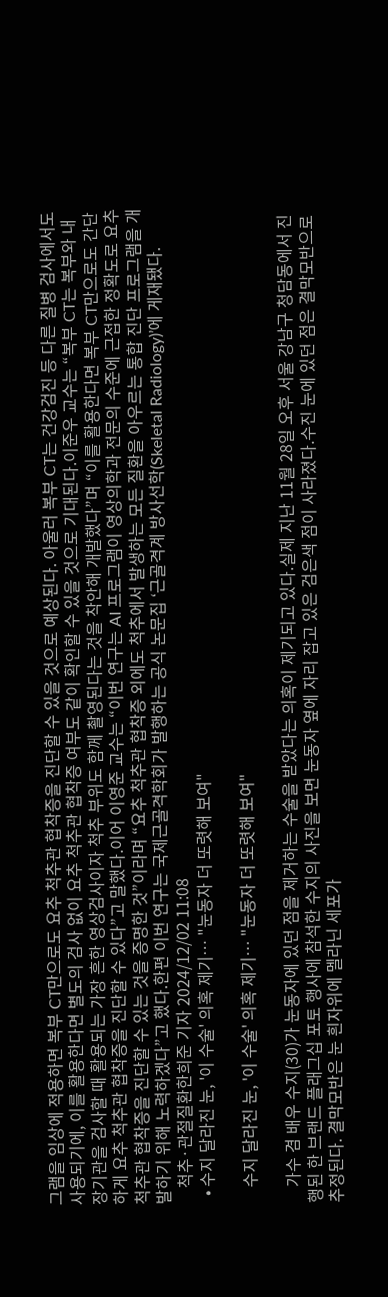그램을 임상에 적용하면 복부 CT만으로도 요추 척추관 협착증을 진단할 수 있을 것으로 예상된다. 아울러 복부 CT는 건강검진 등 다른 질병 검사에서도 사용되기에, 이를 활용한다면 별도의 검사 없이 요추 척추관 협착증 여부도 같이 확인할 수 있을 것으로 기대된다.이준우 교수는 “복부 CT는 복부와 내장기관을 검사할 때 활용되는 가장 흔한 영상검사이자 척추 부위도 함께 촬영된다는 것을 착안해 개발했다”며 “이를 활용한다면 복부 CT만으로도 간단하게 요추 척추관 협착증을 진단할 수 있다”고 말했다.이어 이영준 교수는 “이번 연구는 AI 프로그램이 영상의학과 전문의 수준에 근접한 정확도로 요추 척추관 협착증을 진단할 수 있는 것을 증명한 것”이라며 “요추 척추관 협착증 외에도 척추에서 발생하는 모든 질환을 아우르는 통합 진단 프로그램을 개발하기 위해 노력하겠다”고 했다.한편 이번 연구는 국제근골격학회가 발행하는 공식 논문집 ‘근골격계 방사선학(Skeletal Radiology)’에 게재됐다.
    척추·관절질환한희준 기자 2024/12/02 11:08
  • 수지 달라진 눈, '이 수술' 의혹 제기… "눈동자 더 또렷해 보여"

    수지 달라진 눈, '이 수술' 의혹 제기… "눈동자 더 또렷해 보여"

    가수 겸 배우 수지(30)가 눈동자에 있던 점을 제거하는 수술을 받았다는 의혹이 제기되고 있다.실제 지난 11월 28일 오후 서울 강남구 청담동에서 진행된 한 브랜드 플래그십 포토 행사에 참석한 수지의 사진을 보면 눈동자 옆에 자리 잡고 있은 검은색 점이 사라졌다.수진 눈에 있던 점은 결막모반으로 추정된다. 결막모반은 눈 흰자위에 멜라닌 세포가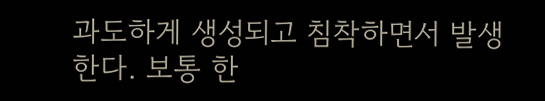과도하게 생성되고 침착하면서 발생한다. 보통 한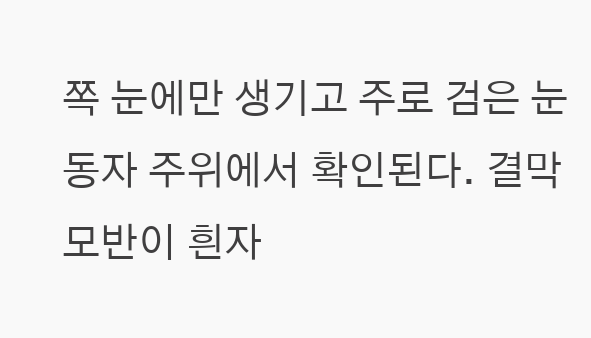쪽 눈에만 생기고 주로 검은 눈동자 주위에서 확인된다. 결막모반이 흰자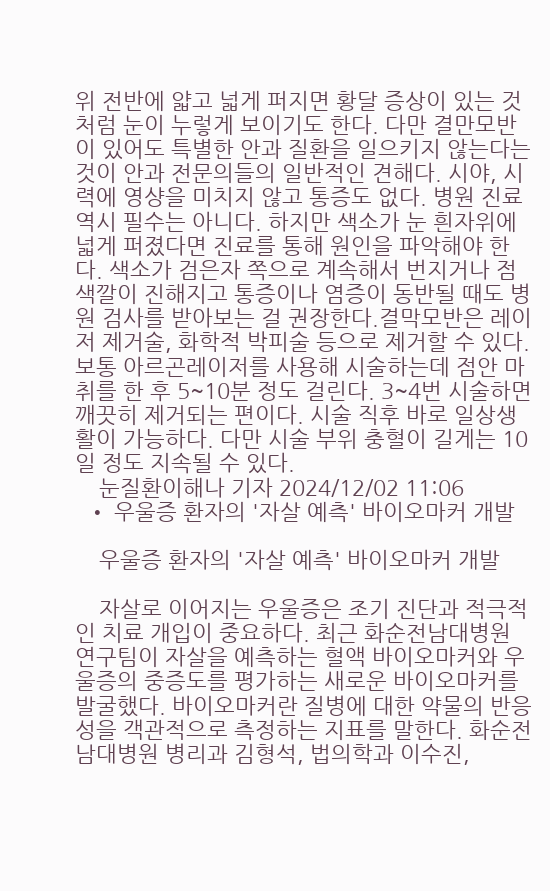위 전반에 얇고 넓게 퍼지면 황달 증상이 있는 것처럼 눈이 누렇게 보이기도 한다. 다만 결만모반이 있어도 특별한 안과 질환을 일으키지 않는다는 것이 안과 전문의들의 일반적인 견해다. 시야, 시력에 영샹을 미치지 않고 통증도 없다. 병원 진료 역시 필수는 아니다. 하지만 색소가 눈 흰자위에 넓게 퍼졌다면 진료를 통해 원인을 파악해야 한다. 색소가 검은자 쪽으로 계속해서 번지거나 점 색깔이 진해지고 통증이나 염증이 동반될 때도 병원 검사를 받아보는 걸 권장한다.결막모반은 레이저 제거술, 화학적 박피술 등으로 제거할 수 있다. 보통 아르곤레이저를 사용해 시술하는데 점안 마취를 한 후 5~10분 정도 걸린다. 3~4번 시술하면 깨끗히 제거되는 편이다. 시술 직후 바로 일상생활이 가능하다. 다만 시술 부위 충혈이 길게는 10일 정도 지속될 수 있다.
    눈질환이해나 기자 2024/12/02 11:06
  • 우울증 환자의 '자살 예측' 바이오마커 개발

    우울증 환자의 '자살 예측' 바이오마커 개발

    자살로 이어지는 우울증은 조기 진단과 적극적인 치료 개입이 중요하다. 최근 화순전남대병원 연구팀이 자살을 예측하는 혈액 바이오마커와 우울증의 중증도를 평가하는 새로운 바이오마커를 발굴했다. 바이오마커란 질병에 대한 약물의 반응성을 객관적으로 측정하는 지표를 말한다. 화순전남대병원 병리과 김형석, 법의학과 이수진,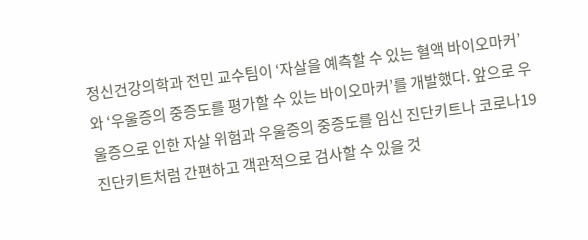정신건강의학과 전민 교수팀이 ‘자살을 예측할 수 있는 혈액 바이오마커’와 ‘우울증의 중증도를 평가할 수 있는 바이오마커’를 개발했다. 앞으로 우울증으로 인한 자살 위험과 우울증의 중증도를 임신 진단키트나 코로나19 진단키트처럼 간편하고 객관적으로 검사할 수 있을 것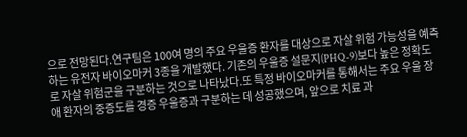으로 전망된다.연구팀은 100여 명의 주요 우울증 환자를 대상으로 자살 위험 가능성을 예측하는 유전자 바이오마커 3종을 개발했다. 기존의 우울증 설문지(PHQ-9)보다 높은 정확도로 자살 위험군을 구분하는 것으로 나타났다.또 특정 바이오마커를 통해서는 주요 우울 장애 환자의 중증도를 경증 우울증과 구분하는 데 성공했으며, 앞으로 치료 과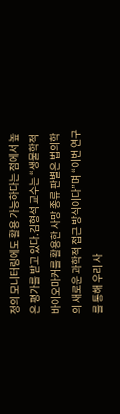정의 모니터링에도 활용 가능하다는 점에서 높은 평가를 받고 있다.김형석 교수는 “생물학적 바이오마커를 활용한 사망 종류 판별은 법의학의 새로운 과학적 접근 방식이다”며 “이번 연구를 통해 우리 사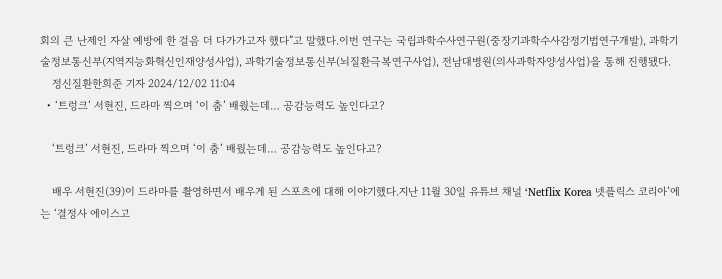회의 큰 난제인 자살 예방에 한 걸음 더 다가가고자 했다”고 말했다.이번 연구는 국립과학수사연구원(중장기과학수사감정기법연구개발), 과학기술정보통신부(지역지능화혁신인재양성사업), 과학기술정보통신부(뇌질환극복연구사업), 전남대병원(의사과학자양성사업)을 통해 진행됐다.
    정신질환한희준 기자 2024/12/02 11:04
  • ‘트렁크’ 서현진, 드라마 찍으며 ‘이 춤’ 배웠는데… 공감능력도 높인다고?

    ‘트렁크’ 서현진, 드라마 찍으며 ‘이 춤’ 배웠는데… 공감능력도 높인다고?

    배우 서현진(39)이 드라마를 촬영하면서 배우게 된 스포츠에 대해 이야기했다.지난 11월 30일 유튜브 채널 ‘Netflix Korea 넷플릭스 코리아’에는 ‘결정사 에이스고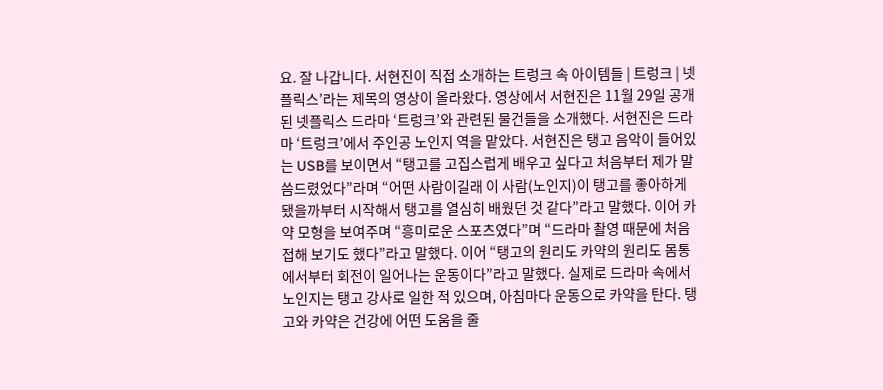요. 잘 나갑니다. 서현진이 직접 소개하는 트렁크 속 아이템들 | 트렁크 | 넷플릭스’라는 제목의 영상이 올라왔다. 영상에서 서현진은 11월 29일 공개된 넷플릭스 드라마 ‘트렁크’와 관련된 물건들을 소개했다. 서현진은 드라마 ‘트렁크’에서 주인공 노인지 역을 맡았다. 서현진은 탱고 음악이 들어있는 USB를 보이면서 “탱고를 고집스럽게 배우고 싶다고 처음부터 제가 말씀드렸었다”라며 “어떤 사람이길래 이 사람(노인지)이 탱고를 좋아하게 됐을까부터 시작해서 탱고를 열심히 배웠던 것 같다”라고 말했다. 이어 카약 모형을 보여주며 “흥미로운 스포츠였다”며 “드라마 촬영 때문에 처음 접해 보기도 했다”라고 말했다. 이어 “탱고의 원리도 카약의 원리도 몸통에서부터 회전이 일어나는 운동이다”라고 말했다. 실제로 드라마 속에서 노인지는 탱고 강사로 일한 적 있으며, 아침마다 운동으로 카약을 탄다. 탱고와 카약은 건강에 어떤 도움을 줄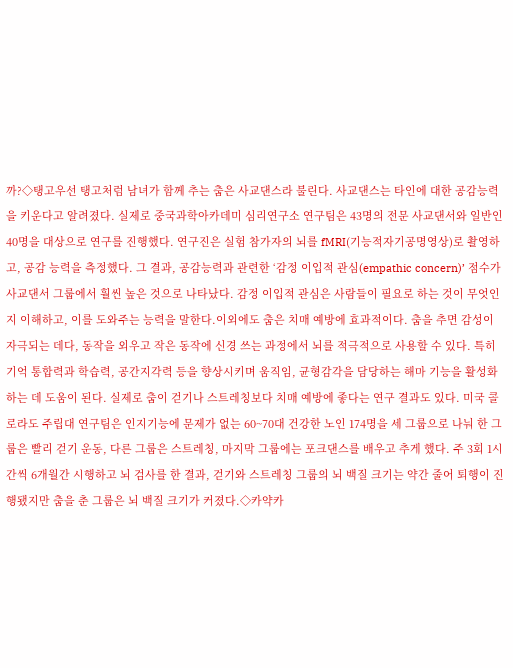까?◇탱고우선 탱고처럼 남녀가 함께 추는 춤은 사교댄스라 불린다. 사교댄스는 타인에 대한 공감능력을 키운다고 알려졌다. 실제로 중국과학아카데미 심리연구소 연구팀은 43명의 전문 사교댄서와 일반인 40명을 대상으로 연구를 진행했다. 연구진은 실험 참가자의 뇌를 fMRI(기능적자기공명영상)로 촬영하고, 공감 능력을 측정했다. 그 결과, 공감능력과 관련한 ‘감정 이입적 관심(empathic concern)’ 점수가 사교댄서 그룹에서 훨씬 높은 것으로 나타났다. 감정 이입적 관심은 사람들이 필요로 하는 것이 무엇인지 이해하고, 이를 도와주는 능력을 말한다.이외에도 춤은 치매 예방에 효과적이다. 춤을 추면 감성이 자극되는 데다, 동작을 외우고 작은 동작에 신경 쓰는 과정에서 뇌를 적극적으로 사용할 수 있다. 특히 기억 통합력과 학습력, 공간지각력 등을 향상시키며 움직임, 균형감각을 담당하는 해마 기능을 활성화하는 데 도움이 된다. 실제로 춤이 걷기나 스트레칭보다 치매 예방에 좋다는 연구 결과도 있다. 미국 콜로라도 주립대 연구팀은 인지기능에 문제가 없는 60~70대 건강한 노인 174명을 세 그룹으로 나눠 한 그룹은 빨리 걷기 운동, 다른 그룹은 스트레칭, 마지막 그룹에는 포크댄스를 배우고 추게 했다. 주 3회 1시간씩 6개월간 시행하고 뇌 검사를 한 결과, 걷기와 스트레칭 그룹의 뇌 백질 크기는 약간 줄어 퇴행이 진행됐지만 춤을 춘 그룹은 뇌 백질 크기가 커졌다.◇카약카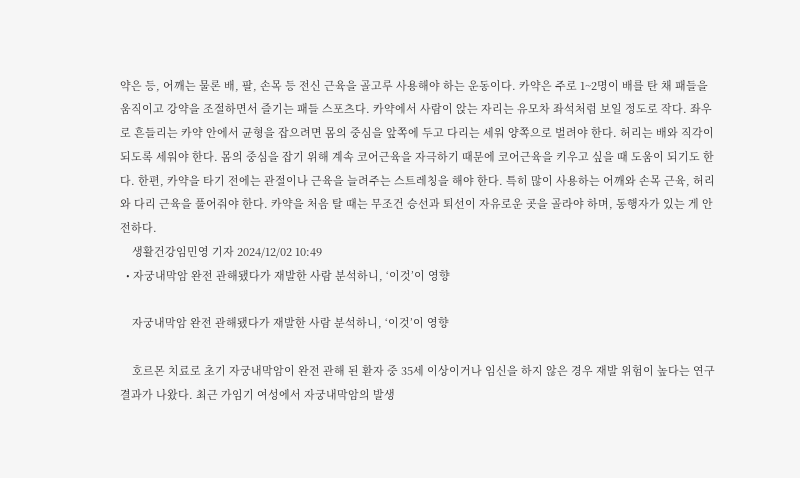약은 등, 어깨는 물론 배, 팔, 손목 등 전신 근육을 골고루 사용해야 하는 운동이다. 카약은 주로 1~2명이 배를 탄 채 패들을 움직이고 강약을 조절하면서 즐기는 패들 스포츠다. 카약에서 사람이 앉는 자리는 유모차 좌석처럼 보일 정도로 작다. 좌우로 흔들리는 카약 안에서 균형을 잡으려면 몸의 중심을 앞쪽에 두고 다리는 세워 양쪽으로 벌려야 한다. 허리는 배와 직각이 되도록 세워야 한다. 몸의 중심을 잡기 위해 계속 코어근육을 자극하기 때문에 코어근육을 키우고 싶을 때 도움이 되기도 한다. 한편, 카약을 타기 전에는 관절이나 근육을 늘려주는 스트레칭을 해야 한다. 특히 많이 사용하는 어깨와 손목 근육, 허리와 다리 근육을 풀어줘야 한다. 카약을 처음 탈 때는 무조건 승선과 퇴선이 자유로운 곳을 골라야 하며, 동행자가 있는 게 안전하다.
    생활건강임민영 기자 2024/12/02 10:49
  • 자궁내막암 완전 관해됐다가 재발한 사람 분석하니, ‘이것’이 영향

    자궁내막암 완전 관해됐다가 재발한 사람 분석하니, ‘이것’이 영향

    호르몬 치료로 초기 자궁내막암이 완전 관해 된 환자 중 35세 이상이거나 임신을 하지 않은 경우 재발 위험이 높다는 연구 결과가 나왔다. 최근 가임기 여성에서 자궁내막암의 발생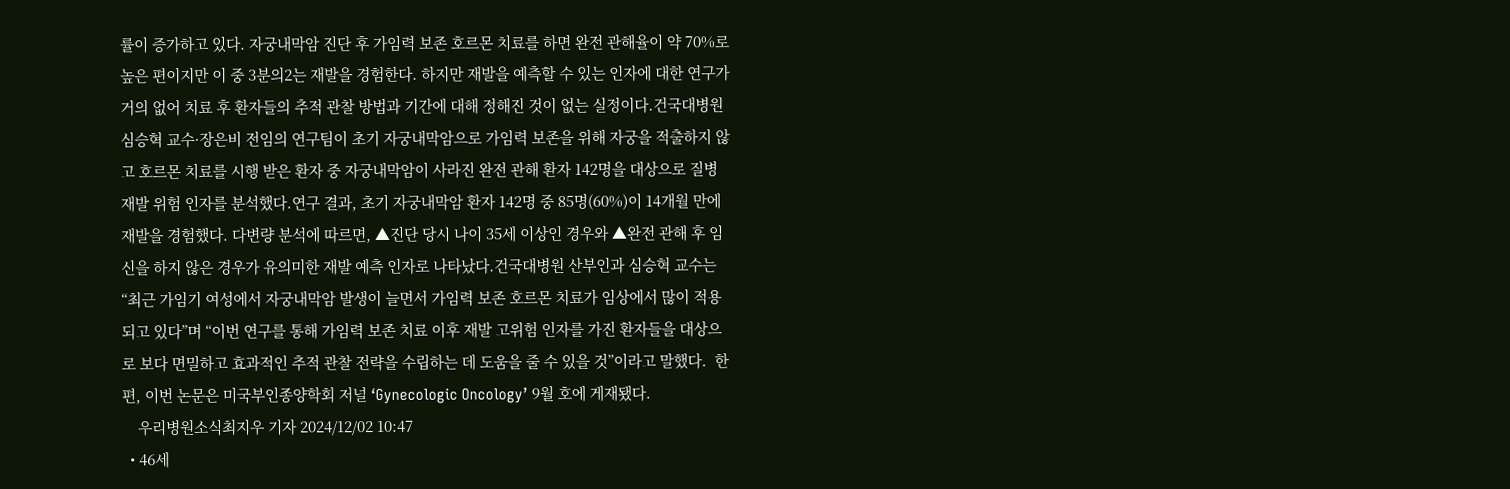률이 증가하고 있다. 자궁내막암 진단 후 가임력 보존 호르몬 치료를 하면 완전 관해율이 약 70%로 높은 편이지만 이 중 3분의2는 재발을 경험한다. 하지만 재발을 예측할 수 있는 인자에 대한 연구가 거의 없어 치료 후 환자들의 추적 관찰 방법과 기간에 대해 정해진 것이 없는 실정이다.건국대병원 심승혁 교수·장은비 전임의 연구팀이 초기 자궁내막암으로 가임력 보존을 위해 자궁을 적출하지 않고 호르몬 치료를 시행 받은 환자 중 자궁내막암이 사라진 완전 관해 환자 142명을 대상으로 질병 재발 위험 인자를 분석했다.연구 결과, 초기 자궁내막암 환자 142명 중 85명(60%)이 14개월 만에 재발을 경험했다. 다변량 분석에 따르면, ▲진단 당시 나이 35세 이상인 경우와 ▲완전 관해 후 임신을 하지 않은 경우가 유의미한 재발 예측 인자로 나타났다.건국대병원 산부인과 심승혁 교수는 “최근 가임기 여성에서 자궁내막암 발생이 늘면서 가임력 보존 호르몬 치료가 임상에서 많이 적용되고 있다”며 “이번 연구를 통해 가임력 보존 치료 이후 재발 고위험 인자를 가진 환자들을 대상으로 보다 면밀하고 효과적인 추적 관찰 전략을 수립하는 데 도움을 줄 수 있을 것”이라고 말했다.  한편, 이번 논문은 미국부인종양학회 저널 ‘Gynecologic Oncology’ 9월 호에 게재됐다.
    우리병원소식최지우 기자 2024/12/02 10:47
  • 46세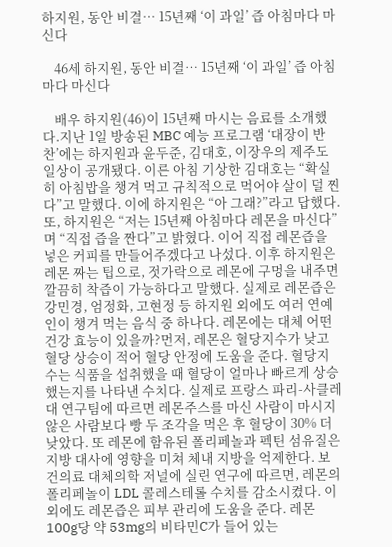하지원, 동안 비결… 15년째 ‘이 과일’ 즙 아침마다 마신다

    46세 하지원, 동안 비결… 15년째 ‘이 과일’ 즙 아침마다 마신다

    배우 하지원(46)이 15년째 마시는 음료를 소개했다.지난 1일 방송된 MBC 예능 프로그램 ‘대장이 반찬’에는 하지원과 윤두준, 김대호, 이장우의 제주도 일상이 공개됐다. 이른 아침 기상한 김대호는 “확실히 아침밥을 챙겨 먹고 규칙적으로 먹어야 살이 덜 찐다”고 말했다. 이에 하지원은 “아 그래?”라고 답했다. 또, 하지원은 “저는 15년째 아침마다 레몬을 마신다”며 “직접 즙을 짠다”고 밝혔다. 이어 직접 레몬즙을 넣은 커피를 만들어주겠다고 나섰다. 이후 하지원은 레몬 짜는 팁으로, 젓가락으로 레몬에 구멍을 내주면 깔끔히 착즙이 가능하다고 말했다. 실제로 레몬즙은 강민경, 엄정화, 고현정 등 하지원 외에도 여러 연예인이 챙겨 먹는 음식 중 하나다. 레몬에는 대체 어떤 건강 효능이 있을까?먼저, 레몬은 혈당지수가 낮고 혈당 상승이 적어 혈당 안정에 도움을 준다. 혈당지수는 식품을 섭취했을 때 혈당이 얼마나 빠르게 상승했는지를 나타낸 수치다. 실제로 프랑스 파리-사클레대 연구팀에 따르면 레몬주스를 마신 사람이 마시지 않은 사람보다 빵 두 조각을 먹은 후 혈당이 30% 더 낮았다. 또 레몬에 함유된 폴리페놀과 펙틴 섬유질은 지방 대사에 영향을 미쳐 체내 지방을 억제한다. 보건의료 대체의학 저널에 실린 연구에 따르면, 레몬의 폴리페놀이 LDL 콜레스테롤 수치를 감소시켰다. 이 외에도 레몬즙은 피부 관리에 도움을 준다. 레몬 100g당 약 53mg의 비타민C가 들어 있는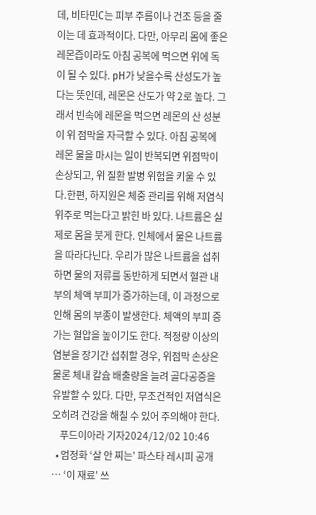데, 비타민C는 피부 주름이나 건조 등을 줄이는 데 효과적이다. 다만, 아무리 몸에 좋은 레몬즙이라도 아침 공복에 먹으면 위에 독이 될 수 있다. pH가 낮을수록 산성도가 높다는 뜻인데, 레몬은 산도가 약 2로 높다. 그래서 빈속에 레몬을 먹으면 레몬의 산 성분이 위 점막을 자극할 수 있다. 아침 공복에 레몬 물을 마시는 일이 반복되면 위점막이 손상되고, 위 질환 발병 위험을 키울 수 있다.한편, 하지원은 체중 관리를 위해 저염식 위주로 먹는다고 밝힌 바 있다. 나트륨은 실제로 몸을 붓게 한다. 인체에서 물은 나트륨을 따라다닌다. 우리가 많은 나트륨을 섭취하면 물의 저류를 동반하게 되면서 혈관 내부의 체액 부피가 증가하는데, 이 과정으로 인해 몸의 부종이 발생한다. 체액의 부피 증가는 혈압을 높이기도 한다. 적정량 이상의 염분을 장기간 섭취할 경우, 위점막 손상은 물론 체내 칼슘 배출량을 늘려 골다공증을 유발할 수 있다. 다만, 무조건적인 저염식은 오히려 건강을 해칠 수 있어 주의해야 한다.
    푸드이아라 기자2024/12/02 10:46
  • 엄정화 ‘살 안 찌는’ 파스타 레시피 공개 … ‘이 재료’ 쓰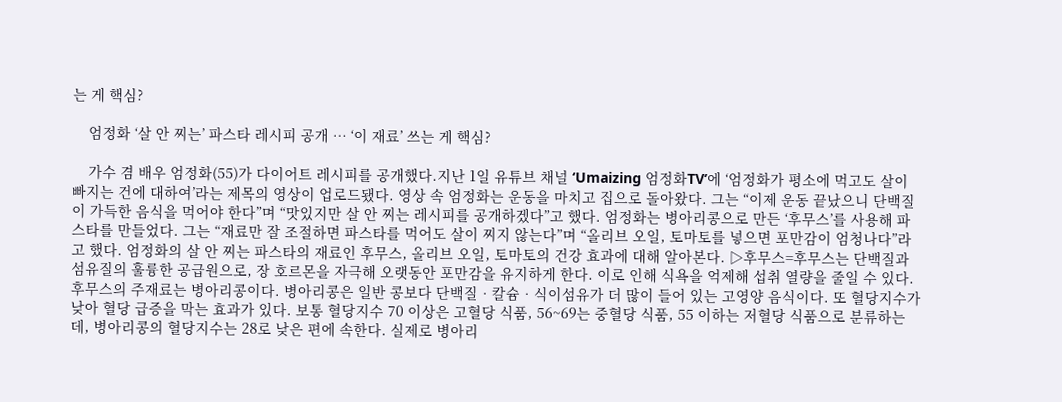는 게 핵심?

    엄정화 ‘살 안 찌는’ 파스타 레시피 공개 … ‘이 재료’ 쓰는 게 핵심?

    가수 겸 배우 엄정화(55)가 다이어트 레시피를 공개했다.지난 1일 유튜브 채널 ‘Umaizing 엄정화TV’에 ‘엄정화가 평소에 먹고도 살이 빠지는 건에 대하여’라는 제목의 영상이 업로드됐다. 영상 속 엄정화는 운동을 마치고 집으로 돌아왔다. 그는 “이제 운동 끝났으니 단백질이 가득한 음식을 먹어야 한다”며 “맛있지만 살 안 찌는 레시피를 공개하겠다”고 했다. 엄정화는 병아리콩으로 만든 ‘후무스’를 사용해 파스타를 만들었다. 그는 “재료만 잘 조절하면 파스타를 먹어도 살이 찌지 않는다”며 “올리브 오일, 토마토를 넣으면 포만감이 엄청나다”라고 했다. 엄정화의 살 안 찌는 파스타의 재료인 후무스, 올리브 오일, 토마토의 건강 효과에 대해 알아본다. ▷후무스=후무스는 단백질과 섬유질의 훌륭한 공급원으로, 장 호르몬을 자극해 오랫동안 포만감을 유지하게 한다. 이로 인해 식욕을 억제해 섭취 열량을 줄일 수 있다. 후무스의 주재료는 병아리콩이다. 병아리콩은 일반 콩보다 단백질‧칼슘‧식이섬유가 더 많이 들어 있는 고영양 음식이다. 또 혈당지수가 낮아 혈당 급증을 막는 효과가 있다. 보통 혈당지수 70 이상은 고혈당 식품, 56~69는 중혈당 식품, 55 이하는 저혈당 식품으로 분류하는데, 병아리콩의 혈당지수는 28로 낮은 편에 속한다. 실제로 병아리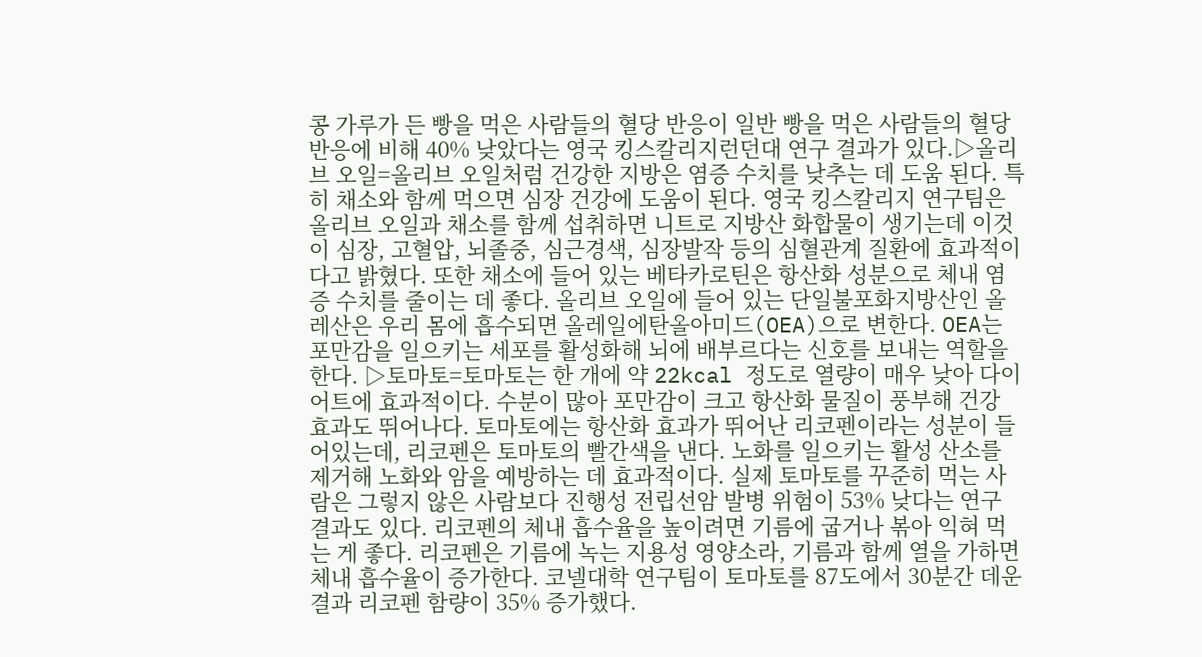콩 가루가 든 빵을 먹은 사람들의 혈당 반응이 일반 빵을 먹은 사람들의 혈당 반응에 비해 40% 낮았다는 영국 킹스칼리지런던대 연구 결과가 있다.▷올리브 오일=올리브 오일처럼 건강한 지방은 염증 수치를 낮추는 데 도움 된다. 특히 채소와 함께 먹으면 심장 건강에 도움이 된다. 영국 킹스칼리지 연구팀은 올리브 오일과 채소를 함께 섭취하면 니트로 지방산 화합물이 생기는데 이것이 심장, 고혈압, 뇌졸중, 심근경색, 심장발작 등의 심혈관계 질환에 효과적이다고 밝혔다. 또한 채소에 들어 있는 베타카로틴은 항산화 성분으로 체내 염증 수치를 줄이는 데 좋다. 올리브 오일에 들어 있는 단일불포화지방산인 올레산은 우리 몸에 흡수되면 올레일에탄올아미드(OEA)으로 변한다. OEA는 포만감을 일으키는 세포를 활성화해 뇌에 배부르다는 신호를 보내는 역할을 한다. ▷토마토=토마토는 한 개에 약 22kcal 정도로 열량이 매우 낮아 다이어트에 효과적이다. 수분이 많아 포만감이 크고 항산화 물질이 풍부해 건강 효과도 뛰어나다. 토마토에는 항산화 효과가 뛰어난 리코펜이라는 성분이 들어있는데, 리코펜은 토마토의 빨간색을 낸다. 노화를 일으키는 활성 산소를 제거해 노화와 암을 예방하는 데 효과적이다. 실제 토마토를 꾸준히 먹는 사람은 그렇지 않은 사람보다 진행성 전립선암 발병 위험이 53% 낮다는 연구 결과도 있다. 리코펜의 체내 흡수율을 높이려면 기름에 굽거나 볶아 익혀 먹는 게 좋다. 리코펜은 기름에 녹는 지용성 영양소라, 기름과 함께 열을 가하면 체내 흡수율이 증가한다. 코넬대학 연구팀이 토마토를 87도에서 30분간 데운 결과 리코펜 함량이 35% 증가했다.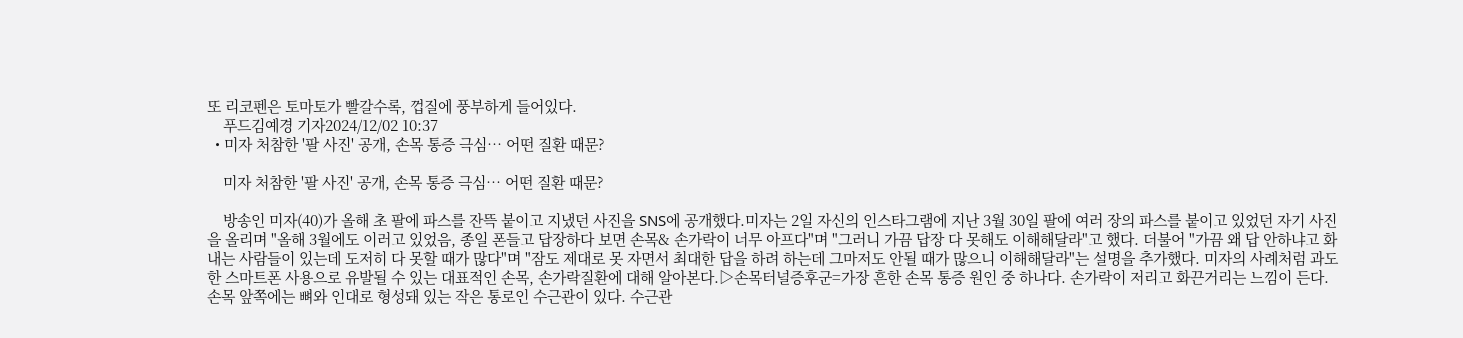또 리코펜은 토마토가 빨갈수록, 껍질에 풍부하게 들어있다.
    푸드김예경 기자2024/12/02 10:37
  • 미자 처참한 '팔 사진' 공개, 손목 통증 극심… 어떤 질환 때문?

    미자 처참한 '팔 사진' 공개, 손목 통증 극심… 어떤 질환 때문?

    방송인 미자(40)가 올해 초 팔에 파스를 잔뜩 붙이고 지냈던 사진을 SNS에 공개했다.미자는 2일 자신의 인스타그램에 지난 3월 30일 팔에 여러 장의 파스를 붙이고 있었던 자기 사진을 올리며 "올해 3월에도 이러고 있었음, 종일 폰들고 답장하다 보면 손목& 손가락이 너무 아프다"며 "그러니 가끔 답장 다 못해도 이해해달라"고 했다. 더불어 "가끔 왜 답 안하냐고 화내는 사람들이 있는데 도저히 다 못할 때가 많다"며 "잠도 제대로 못 자면서 최대한 답을 하려 하는데 그마저도 안될 때가 많으니 이해해달라"는 설명을 추가했다. 미자의 사례처럼 과도한 스마트폰 사용으로 유발될 수 있는 대표적인 손목, 손가락질환에 대해 알아본다.▷손목터널증후군=가장 흔한 손목 통증 원인 중 하나다. 손가락이 저리고 화끈거리는 느낌이 든다. 손목 앞쪽에는 뼈와 인대로 형성돼 있는 작은 통로인 수근관이 있다. 수근관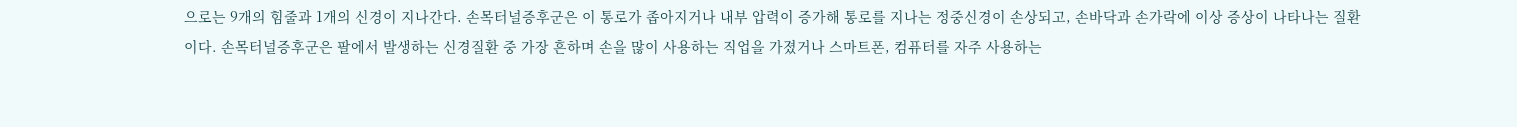으로는 9개의 힘줄과 1개의 신경이 지나간다. 손목터널증후군은 이 통로가 좁아지거나 내부 압력이 증가해 통로를 지나는 정중신경이 손상되고, 손바닥과 손가락에 이상 증상이 나타나는 질환이다. 손목터널증후군은 팔에서 발생하는 신경질환 중 가장 흔하며 손을 많이 사용하는 직업을 가졌거나 스마트폰, 컴퓨터를 자주 사용하는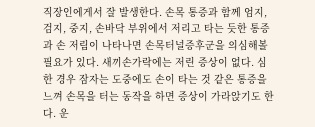직장인에게서 잘 발생한다. 손목 통증과 함께 엄지, 검지, 중지, 손바닥 부위에서 저리고 타는 듯한 통증과 손 저림이 나타나면 손목터널증후군을 의심해볼 필요가 있다. 새끼손가락에는 저린 증상이 없다. 심한 경우 잠자는 도중에도 손이 타는 것 같은 통증을 느껴 손목을 터는 동작을 하면 증상이 가라앉기도 한다. 운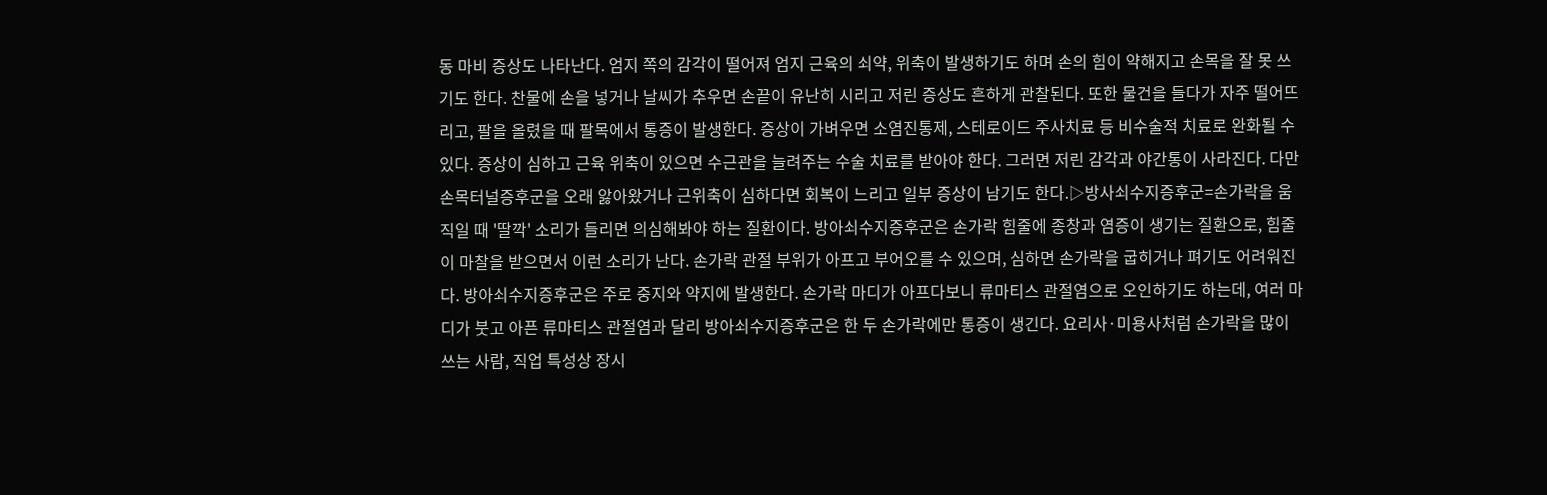동 마비 증상도 나타난다. 엄지 쪽의 감각이 떨어져 엄지 근육의 쇠약, 위축이 발생하기도 하며 손의 힘이 약해지고 손목을 잘 못 쓰기도 한다. 찬물에 손을 넣거나 날씨가 추우면 손끝이 유난히 시리고 저린 증상도 흔하게 관찰된다. 또한 물건을 들다가 자주 떨어뜨리고, 팔을 올렸을 때 팔목에서 통증이 발생한다. 증상이 가벼우면 소염진통제, 스테로이드 주사치료 등 비수술적 치료로 완화될 수 있다. 증상이 심하고 근육 위축이 있으면 수근관을 늘려주는 수술 치료를 받아야 한다. 그러면 저린 감각과 야간통이 사라진다. 다만 손목터널증후군을 오래 앓아왔거나 근위축이 심하다면 회복이 느리고 일부 증상이 남기도 한다.▷방사쇠수지증후군=손가락을 움직일 때 '딸깍' 소리가 들리면 의심해봐야 하는 질환이다. 방아쇠수지증후군은 손가락 힘줄에 종창과 염증이 생기는 질환으로, 힘줄이 마찰을 받으면서 이런 소리가 난다. 손가락 관절 부위가 아프고 부어오를 수 있으며, 심하면 손가락을 굽히거나 펴기도 어려워진다. 방아쇠수지증후군은 주로 중지와 약지에 발생한다. 손가락 마디가 아프다보니 류마티스 관절염으로 오인하기도 하는데, 여러 마디가 붓고 아픈 류마티스 관절염과 달리 방아쇠수지증후군은 한 두 손가락에만 통증이 생긴다. 요리사·미용사처럼 손가락을 많이 쓰는 사람, 직업 특성상 장시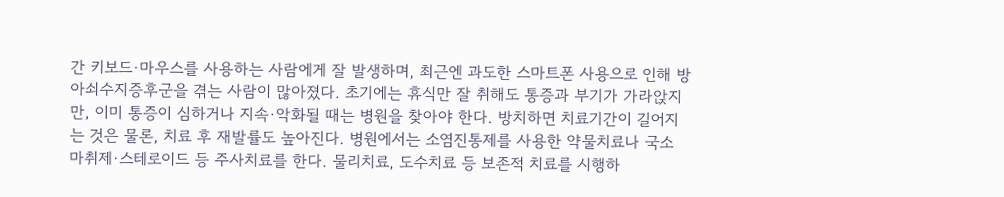간 키보드·마우스를 사용하는 사람에게 잘 발생하며, 최근엔 과도한 스마트폰 사용으로 인해 방아쇠수지증후군을 겪는 사람이 많아졌다. 초기에는 휴식만 잘 취해도 통증과 부기가 가라앉지만, 이미 통증이 심하거나 지속·악화될 때는 병원을 찾아야 한다. 방치하면 치료기간이 길어지는 것은 물론, 치료 후 재발률도 높아진다. 병원에서는 소염진통제를 사용한 약물치료나 국소 마취제·스테로이드 등 주사치료를 한다. 물리치료, 도수치료 등 보존적 치료를 시행하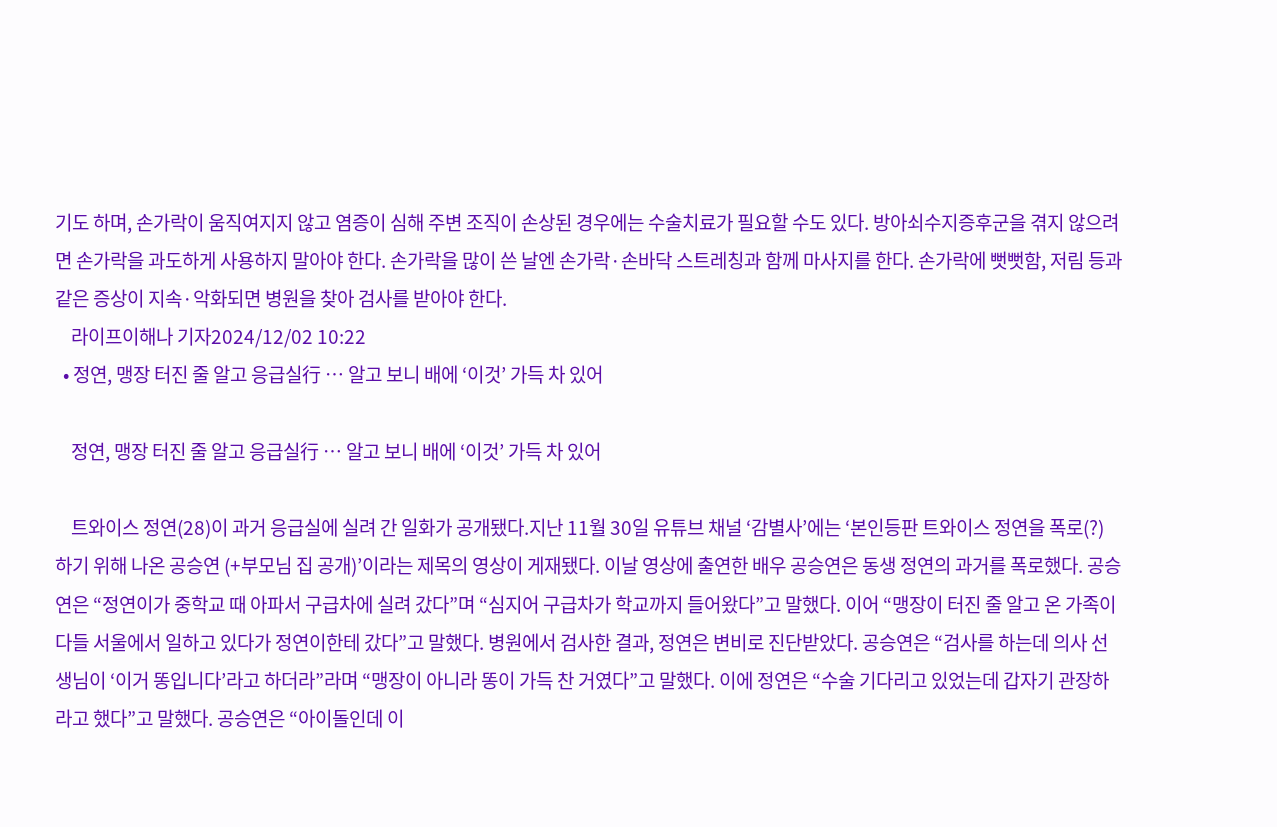기도 하며, 손가락이 움직여지지 않고 염증이 심해 주변 조직이 손상된 경우에는 수술치료가 필요할 수도 있다. 방아쇠수지증후군을 겪지 않으려면 손가락을 과도하게 사용하지 말아야 한다. 손가락을 많이 쓴 날엔 손가락·손바닥 스트레칭과 함께 마사지를 한다. 손가락에 뻣뻣함, 저림 등과 같은 증상이 지속·악화되면 병원을 찾아 검사를 받아야 한다.
    라이프이해나 기자2024/12/02 10:22
  • 정연, 맹장 터진 줄 알고 응급실行 … 알고 보니 배에 ‘이것’ 가득 차 있어

    정연, 맹장 터진 줄 알고 응급실行 … 알고 보니 배에 ‘이것’ 가득 차 있어

    트와이스 정연(28)이 과거 응급실에 실려 간 일화가 공개됐다.지난 11월 30일 유튜브 채널 ‘감별사’에는 ‘본인등판 트와이스 정연을 폭로(?) 하기 위해 나온 공승연 (+부모님 집 공개)’이라는 제목의 영상이 게재됐다. 이날 영상에 출연한 배우 공승연은 동생 정연의 과거를 폭로했다. 공승연은 “정연이가 중학교 때 아파서 구급차에 실려 갔다”며 “심지어 구급차가 학교까지 들어왔다”고 말했다. 이어 “맹장이 터진 줄 알고 온 가족이 다들 서울에서 일하고 있다가 정연이한테 갔다”고 말했다. 병원에서 검사한 결과, 정연은 변비로 진단받았다. 공승연은 “검사를 하는데 의사 선생님이 ‘이거 똥입니다’라고 하더라”라며 “맹장이 아니라 똥이 가득 찬 거였다”고 말했다. 이에 정연은 “수술 기다리고 있었는데 갑자기 관장하라고 했다”고 말했다. 공승연은 “아이돌인데 이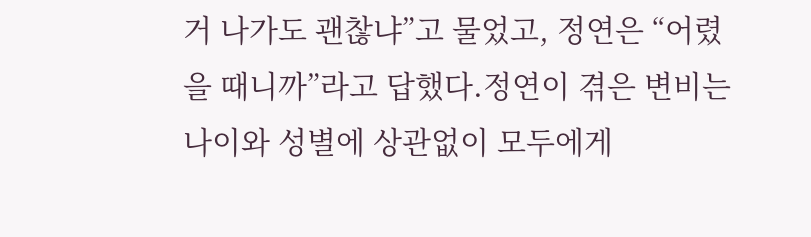거 나가도 괜찮냐”고 물었고, 정연은 “어렸을 때니까”라고 답했다.정연이 겪은 변비는 나이와 성별에 상관없이 모두에게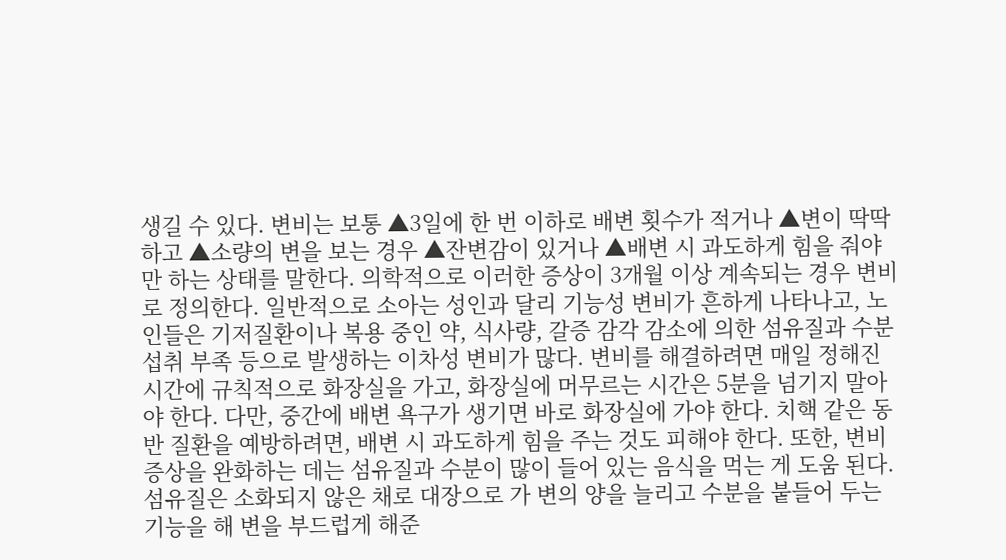생길 수 있다. 변비는 보통 ▲3일에 한 번 이하로 배변 횟수가 적거나 ▲변이 딱딱하고 ▲소량의 변을 보는 경우 ▲잔변감이 있거나 ▲배변 시 과도하게 힘을 줘야만 하는 상태를 말한다. 의학적으로 이러한 증상이 3개월 이상 계속되는 경우 변비로 정의한다. 일반적으로 소아는 성인과 달리 기능성 변비가 흔하게 나타나고, 노인들은 기저질환이나 복용 중인 약, 식사량, 갈증 감각 감소에 의한 섬유질과 수분 섭취 부족 등으로 발생하는 이차성 변비가 많다. 변비를 해결하려면 매일 정해진 시간에 규칙적으로 화장실을 가고, 화장실에 머무르는 시간은 5분을 넘기지 말아야 한다. 다만, 중간에 배변 욕구가 생기면 바로 화장실에 가야 한다. 치핵 같은 동반 질환을 예방하려면, 배변 시 과도하게 힘을 주는 것도 피해야 한다. 또한, 변비 증상을 완화하는 데는 섬유질과 수분이 많이 들어 있는 음식을 먹는 게 도움 된다. 섬유질은 소화되지 않은 채로 대장으로 가 변의 양을 늘리고 수분을 붙들어 두는 기능을 해 변을 부드럽게 해준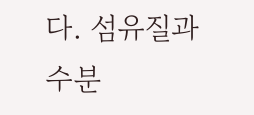다. 섬유질과 수분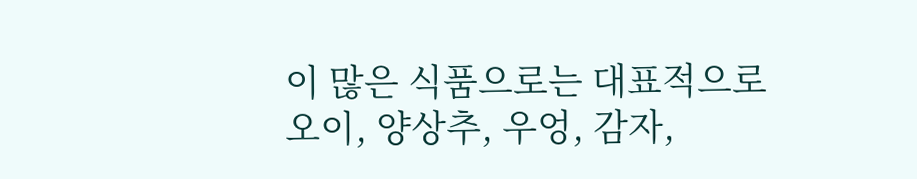이 많은 식품으로는 대표적으로 오이, 양상추, 우엉, 감자,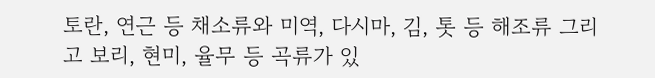토란, 연근 등 채소류와 미역, 다시마, 김, 톳 등 해조류 그리고 보리, 현미, 율무 등 곡류가 있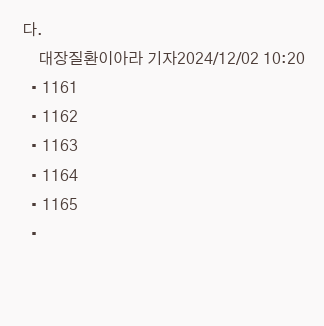다.
    대장질환이아라 기자2024/12/02 10:20
  • 1161
  • 1162
  • 1163
  • 1164
  • 1165
  •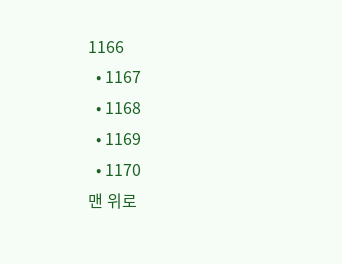1166
  • 1167
  • 1168
  • 1169
  • 1170
맨 위로